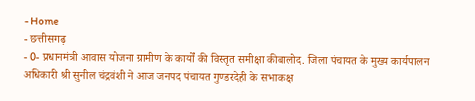- Home
- छत्तीसगढ़
- 0- प्रधानमंत्री आवास योजना ग्रामीण के कार्यों की विस्तृत समीक्षा कीबालोद. जिला पंचायत के मुख्य कार्यपालन अधिकारी श्री सुनील चंद्रवंशी ने आज जनपद पंचायत गुण्डरदेही के सभाकक्ष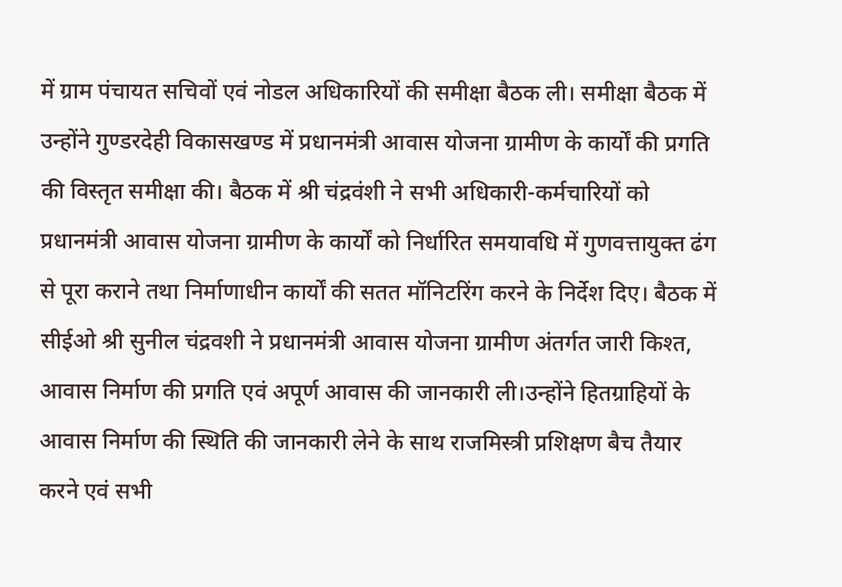में ग्राम पंचायत सचिवों एवं नोडल अधिकारियों की समीक्षा बैठक ली। समीक्षा बैठक में उन्होंने गुण्डरदेही विकासखण्ड में प्रधानमंत्री आवास योजना ग्रामीण के कार्यों की प्रगति की विस्तृत समीक्षा की। बैठक में श्री चंद्रवंशी ने सभी अधिकारी-कर्मचारियों को प्रधानमंत्री आवास योजना ग्रामीण के कार्यों को निर्धारित समयावधि में गुणवत्तायुक्त ढंग से पूरा कराने तथा निर्माणाधीन कार्यों की सतत मॉनिटरिंग करने के निर्देश दिए। बैठक में सीईओ श्री सुनील चंद्रवशी ने प्रधानमंत्री आवास योजना ग्रामीण अंतर्गत जारी किश्त, आवास निर्माण की प्रगति एवं अपूर्ण आवास की जानकारी ली।उन्होंने हितग्राहियों के आवास निर्माण की स्थिति की जानकारी लेने के साथ राजमिस्त्री प्रशिक्षण बैच तैयार करने एवं सभी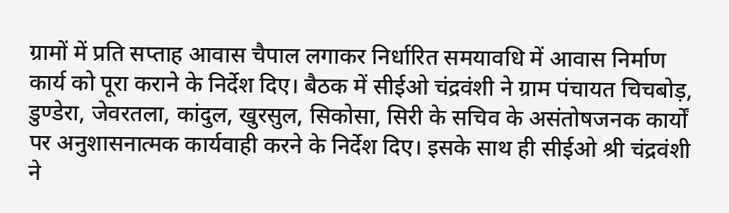ग्रामों में प्रति सप्ताह आवास चैपाल लगाकर निर्धारित समयावधि में आवास निर्माण कार्य को पूरा कराने के निर्देश दिए। बैठक में सीईओ चंद्रवंशी ने ग्राम पंचायत चिचबोड़, डुण्डेरा, जेवरतला, कांदुल, खुरसुल, सिकोसा, सिरी के सचिव के असंतोषजनक कार्यों पर अनुशासनात्मक कार्यवाही करने के निर्देश दिए। इसके साथ ही सीईओ श्री चंद्रवंशी ने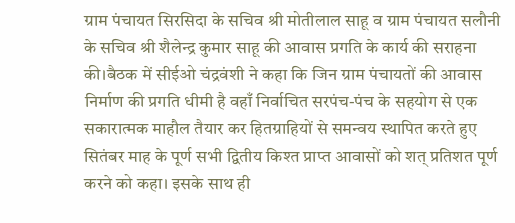ग्राम पंचायत सिरसिदा के सचिव श्री मोतीलाल साहू व ग्राम पंचायत सलौनी के सचिव श्री शैलेन्द्र कुमार साहू की आवास प्रगति के कार्य की सराहना की।बैठक में सीईओ चंद्रवंशी ने कहा कि जिन ग्राम पंचायतों की आवास निर्माण की प्रगति धीमी है वहाँ निर्वाचित सरपंच-पंच के सहयोग से एक सकारात्मक माहौल तैयार कर हितग्राहियों से समन्वय स्थापित करते हुए सितंबर माह के पूर्ण सभी द्वितीय किश्त प्राप्त आवासों को शत् प्रतिशत पूर्ण करने को कहा। इसके साथ ही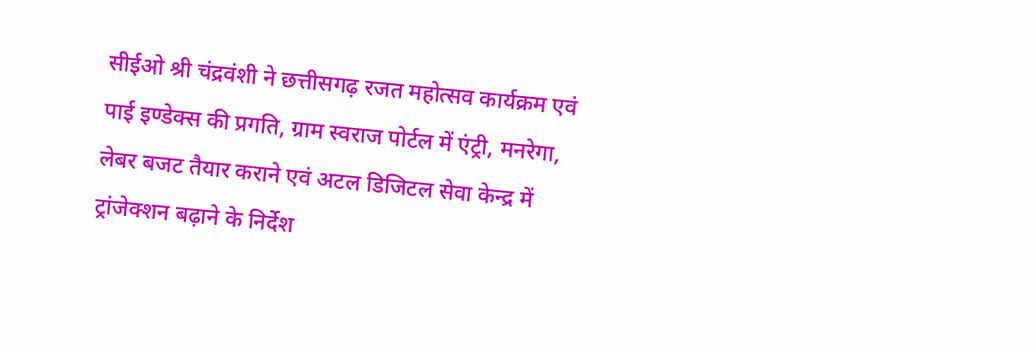सीईओ श्री चंद्रवंशी ने छत्तीसगढ़ रजत महोत्सव कार्यक्रम एवं पाई इण्डेक्स की प्रगति, ग्राम स्वराज पोर्टल में एंट्री, मनरेगा, लेबर बजट तैयार कराने एवं अटल डिजिटल सेवा केन्द्र में ट्रांजेक्शन बढ़ाने के निर्देश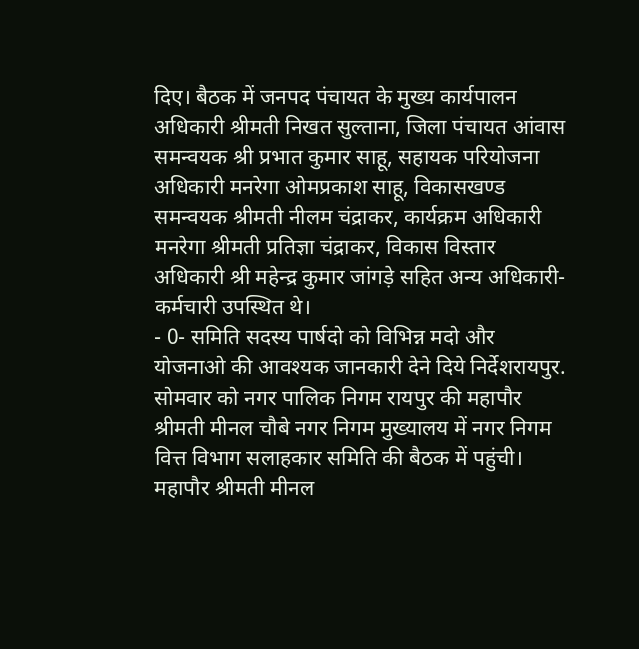दिए। बैठक में जनपद पंचायत के मुख्य कार्यपालन अधिकारी श्रीमती निखत सुल्ताना, जिला पंचायत आंवास समन्वयक श्री प्रभात कुमार साहू, सहायक परियोजना अधिकारी मनरेगा ओमप्रकाश साहू, विकासखण्ड समन्वयक श्रीमती नीलम चंद्राकर, कार्यक्रम अधिकारी मनरेगा श्रीमती प्रतिज्ञा चंद्राकर, विकास विस्तार अधिकारी श्री महेन्द्र कुमार जांगड़े सहित अन्य अधिकारी-कर्मचारी उपस्थित थे।
- 0- समिति सदस्य पार्षदो को विभिन्न मदो और योजनाओ की आवश्यक जानकारी देने दिये निर्देशरायपुर. सोमवार को नगर पालिक निगम रायपुर की महापौर श्रीमती मीनल चौबे नगर निगम मुख्यालय में नगर निगम वित्त विभाग सलाहकार समिति की बैठक में पहुंची। महापौर श्रीमती मीनल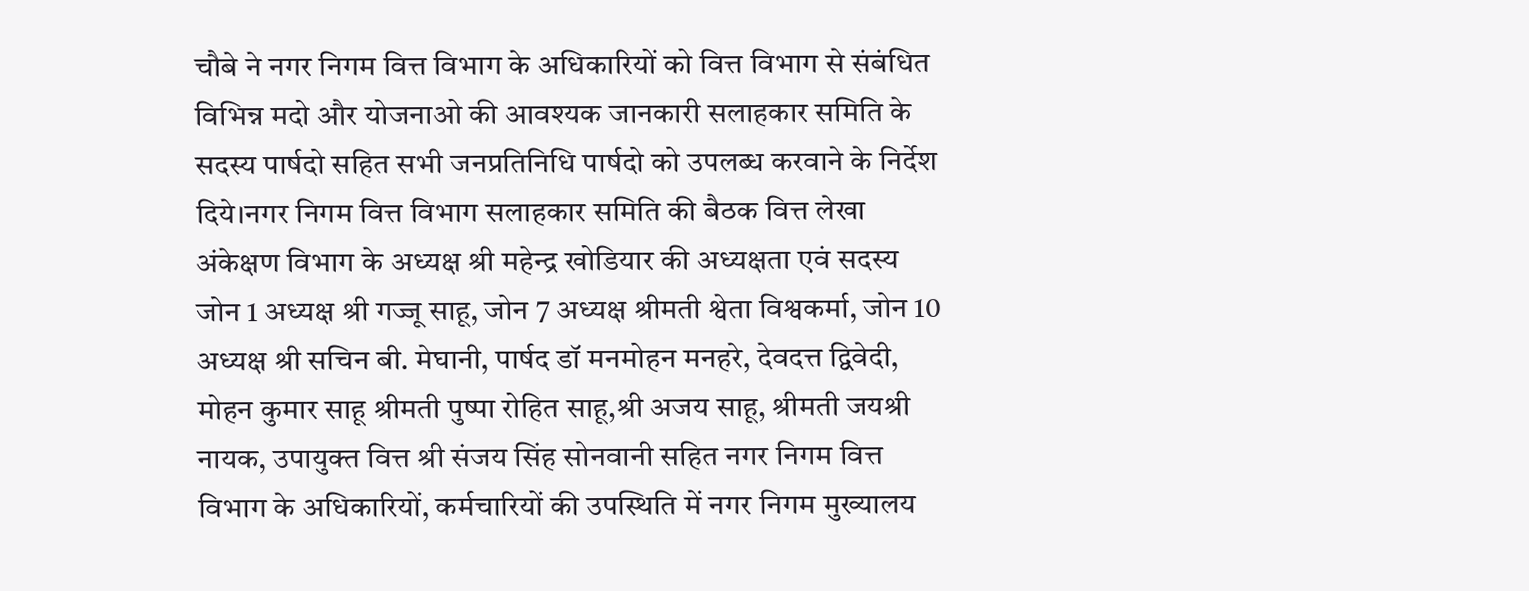चौबे ने नगर निगम वित्त विभाग के अधिकारियों को वित्त विभाग से संबंधित विभिन्न मदो और योजनाओ की आवश्यक जानकारी सलाहकार समिति के सदस्य पार्षदो सहित सभी जनप्रतिनिधि पार्षदो को उपलब्ध करवाने के निर्देश दिये।नगर निगम वित्त विभाग सलाहकार समिति की बैठक वित्त लेखा अंकेक्षण विभाग के अध्यक्ष श्री महेन्द्र खोडियार की अध्यक्षता एवं सदस्य जोन 1 अध्यक्ष श्री गज्जू साहू, जोन 7 अध्यक्ष श्रीमती श्वेता विश्वकर्मा, जोन 10 अध्यक्ष श्री सचिन बी. मेघानी, पार्षद डॉ मनमोहन मनहरे, देवदत्त द्विवेदी, मोहन कुमार साहू श्रीमती पुष्पा रोहित साहू,श्री अजय साहू, श्रीमती जयश्री नायक, उपायुक्त वित्त श्री संजय सिंह सोनवानी सहित नगर निगम वित्त विभाग के अधिकारियों, कर्मचारियों की उपस्थिति में नगर निगम मुख्यालय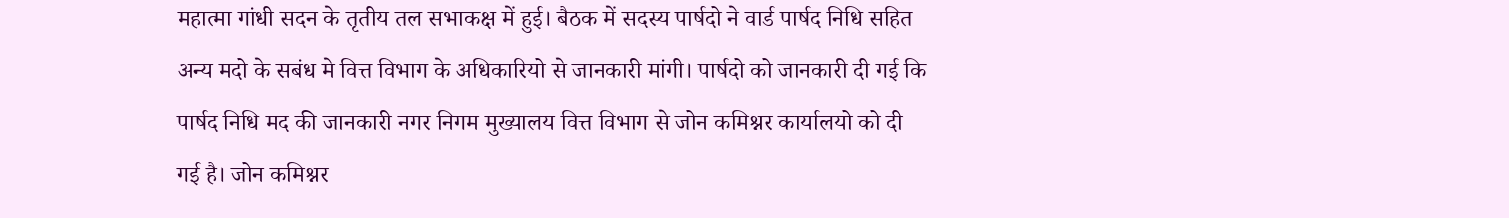महात्मा गांधी सदन के तृतीय तल सभाकक्ष में हुई। बैठक में सदस्य पार्षदो ने वार्ड पार्षद निधि सहित अन्य मदो के सबंध मे वित्त विभाग के अधिकारियो से जानकारी मांगी। पार्षदो को जानकारी दी गई कि पार्षद निधि मद की जानकारी नगर निगम मुख्यालय वित्त विभाग से जोन कमिश्नर कार्यालयो को दी गई है। जोन कमिश्नर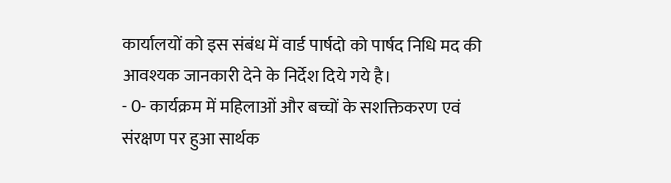कार्यालयों को इस संबंध में वार्ड पार्षदो को पार्षद निधि मद की आवश्यक जानकारी देने के निर्देश दिये गये है।
- 0- कार्यक्रम में महिलाओं और बच्चों के सशक्तिकरण एवं संरक्षण पर हुआ सार्थक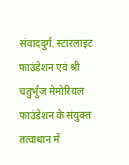संवाददुर्ग. स्टारलाइट फाउंडेशन एवं श्री चतुर्भुज मेमोरियल फाउंडेशन के संयुक्त तत्वाधान में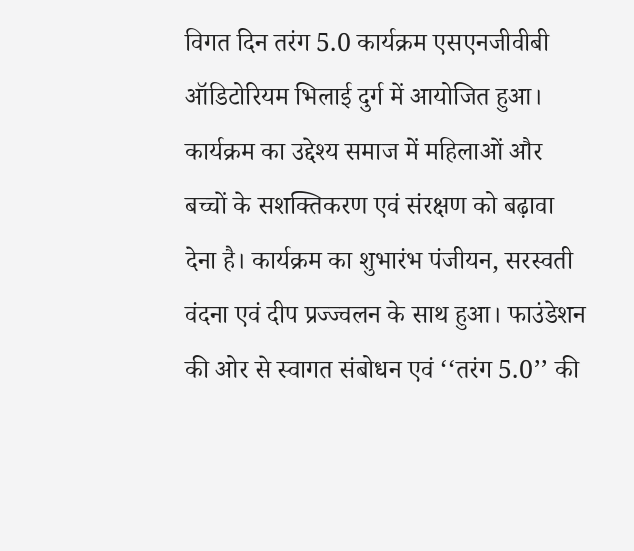विगत दिन तरंग 5.0 कार्यक्रम एसएनजीवीबी ऑडिटोरियम भिलाई दुर्ग में आयोजित हुआ। कार्यक्रम का उद्देश्य समाज में महिलाओं और बच्चों के सशक्तिकरण एवं संरक्षण को बढ़ावा देना है। कार्यक्रम का शुभारंभ पंजीयन, सरस्वती वंदना एवं दीप प्रज्ज्वलन के साथ हुआ। फाउंडेशन की ओर से स्वागत संबोधन एवं ‘‘तरंग 5.0’’ की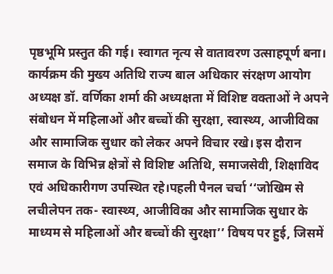पृष्ठभूमि प्रस्तुत की गई। स्वागत नृत्य से वातावरण उत्साहपूर्ण बना। कार्यक्रम की मुख्य अतिथि राज्य बाल अधिकार संरक्षण आयोग अध्यक्ष डॉ. वर्णिका शर्मा की अध्यक्षता में विशिष्ट वक्ताओं ने अपने संबोधन में महिलाओं और बच्चों की सुरक्षा, स्वास्थ्य, आजीविका और सामाजिक सुधार को लेकर अपने विचार रखे। इस दौरान समाज के विभिन्न क्षेत्रों से विशिष्ट अतिथि, समाजसेवी, शिक्षाविद एवं अधिकारीगण उपस्थित रहे।पहली पैनल चर्चा ‘‘जोखिम से लचीलेपन तक- स्वास्थ्य, आजीविका और सामाजिक सुधार के माध्यम से महिलाओं और बच्चों की सुरक्षा’’ विषय पर हुई, जिसमें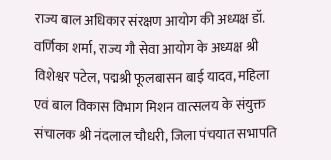राज्य बाल अधिकार संरक्षण आयोग की अध्यक्ष डॉ. वर्णिका शर्मा, राज्य गौ सेवा आयोग के अध्यक्ष श्री विशेश्वर पटेल, पद्मश्री फूलबासन बाई यादव, महिला एवं बाल विकास विभाग मिशन वात्सलय के संयुक्त संचालक श्री नंदलाल चौधरी, जिला पंचयात सभापति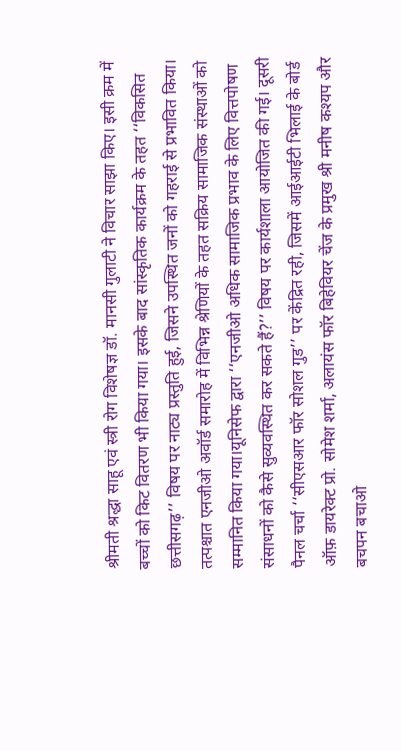श्रीमती श्रद्धा साहू एवं स्त्री रोग विशेषज्ञ डॉ. मानसी गुलाटी ने विचार साझा किए। इसी क्रम में बच्चों को किट वितरण भी किया गया। इसके बाद सांस्कृतिक कार्यक्रम के तहत ‘‘विकसित छत्तीसगढ़’’ विषय पर नाट्य प्रस्तुति हुई, जिसने उपस्थित जनों को गहराई से प्रभावित किया। तत्पश्चात एनजीओ अवॉर्ड समारोह में विभिन्न श्रेणियों के तहत सक्रिय सामाजिक संस्थाओं को सम्मानित किया गया।यूनिसेफ द्वारा ‘‘एनजीओ अधिक सामाजिक प्रभाव के लिए वित्तपोषण संसाधनों को कैसे सुव्यवस्थित कर सकते हैं?’’ विषय पर कार्यशाला आयोजित की गई। दूसरी पैनल चर्चा ‘‘सीएसआर फॉर सोशल गुड’’ पर केंद्रित रही, जिसमें आईआईटी भिलाई के बोर्ड ऑफ़ डायरेक्ट प्रो. सोमेश शर्मा, अलायंस फॉर बिहेवियर चेंज के प्रमुख श्री मनीष कश्यप और बचपन बचाओ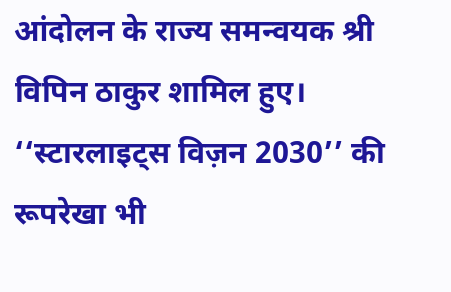आंदोलन के राज्य समन्वयक श्री विपिन ठाकुर शामिल हुए। ‘‘स्टारलाइट्स विज़न 2030’’ की रूपरेखा भी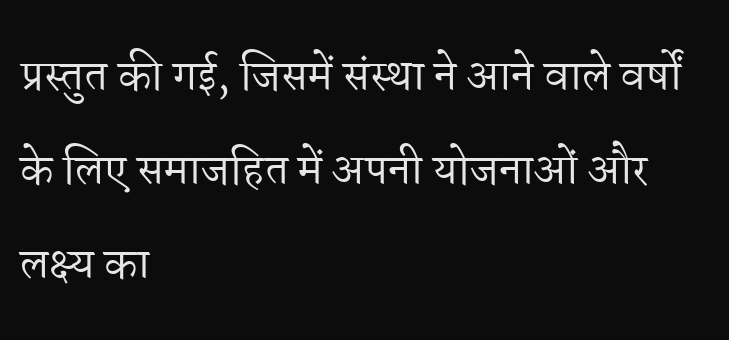प्रस्तुत की गई, जिसमें संस्था ने आने वाले वर्षों के लिए समाजहित में अपनी योजनाओं और लक्ष्य का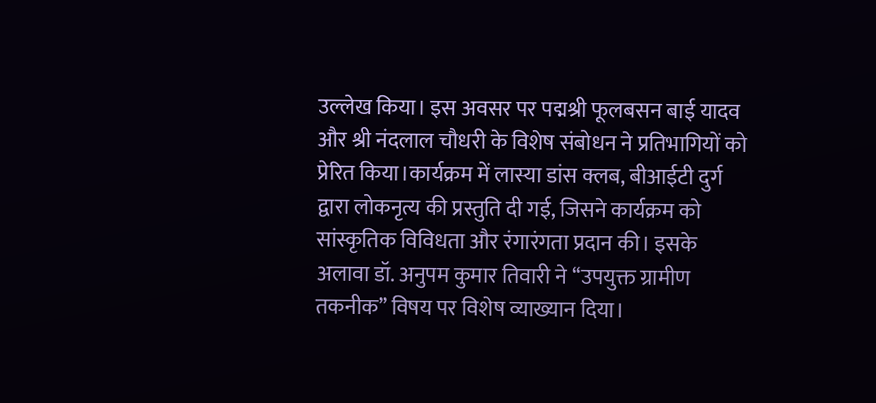उल्लेख किया। इस अवसर पर पद्मश्री फूलबसन बाई यादव और श्री नंदलाल चौधरी के विशेष संबोधन ने प्रतिभागियों को प्रेरित किया।कार्यक्रम में लास्या डांस क्लब, बीआईटी दुर्ग द्वारा लोकनृत्य की प्रस्तुति दी गई, जिसने कार्यक्रम को सांस्कृतिक विविधता और रंगारंगता प्रदान की। इसके अलावा डॉ. अनुपम कुमार तिवारी ने ‘‘उपयुक्त ग्रामीण तकनीक’’ विषय पर विशेष व्याख्यान दिया।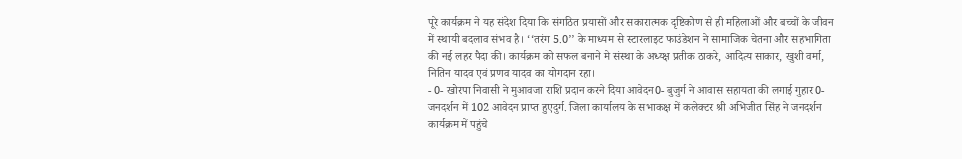पूरे कार्यक्रम ने यह संदेश दिया कि संगठित प्रयासों और सकारात्मक दृष्टिकोण से ही महिलाओं और बच्चों के जीवन में स्थायी बदलाव संभव है। ‘‘तरंग 5.0’’ के माध्यम से स्टारलाइट फाउंडेशन ने सामाजिक चेतना और सहभागिता की नई लहर पैदा की। कार्यक्रम को सफल बनाने मे संस्था के अध्य्क्ष प्रतीक ठाकरे, आदित्य साकार, खुशी वर्मा, नितिन यादव एवं प्रणव यादव का योगदान रहा।
- 0- खोरपा निवासी ने मुआवजा राशि प्रदान करने दिया आवेदन0- बुजुर्ग ने आवास सहायता की लगाई गुहार0- जनदर्शन में 102 आवेदन प्राप्त हुएदुर्ग. जिला कार्यालय के सभाकक्ष में कलेक्टर श्री अभिजीत सिंह ने जनदर्शन कार्यक्रम में पहुंचे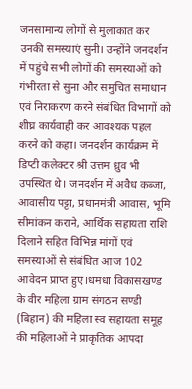जनसामान्य लोगों से मुलाकात कर उनकी समस्याएं सुनी। उन्होंने जनदर्शन में पहुंचे सभी लोगों की समस्याओं को गंभीरता से सुना और समुचित समाधान एवं निराकरण करने संबंधित विभागों को शीघ्र कार्यवाही कर आवश्यक पहल करने को कहा। जनदर्शन कार्यक्रम में डिप्टी कलेक्टर श्री उत्तम ध्रुव भी उपस्थित थे। जनदर्शन में अवैध कब्जा, आवासीय पट्टा, प्रधानमंत्री आवास, भूमि सीमांकन कराने, आर्थिक सहायता राशि दिलाने सहित विभिन्न मांगों एवं समस्याओं से संबंधित आज 102 आवेदन प्राप्त हुए।धमधा विकासखण्ड के वीर महिला ग्राम संगठन सण्डी (बिहान) की महिला स्व सहायता समूह की महिलाओं ने प्राकृतिक आपदा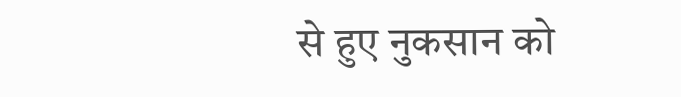से हुए नुकसान को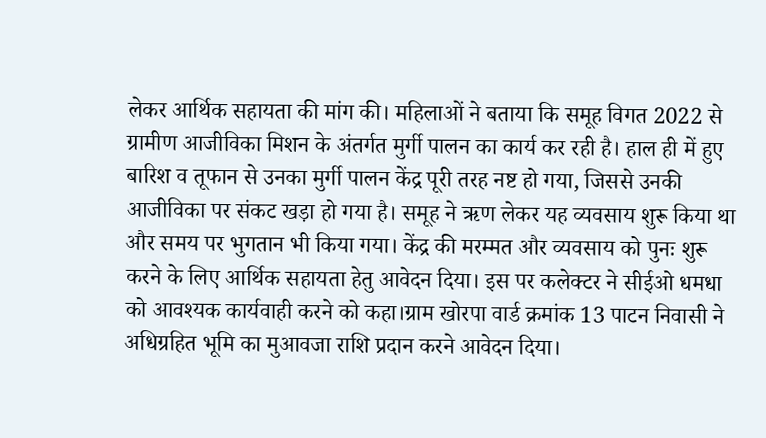लेकर आर्थिक सहायता की मांग की। महिलाओं ने बताया कि समूह विगत 2022 से ग्रामीण आजीविका मिशन के अंतर्गत मुर्गी पालन का कार्य कर रही है। हाल ही में हुए बारिश व तूफान से उनका मुर्गी पालन केंद्र पूरी तरह नष्ट हो गया, जिससे उनकी आजीविका पर संकट खड़ा हो गया है। समूह ने ऋण लेकर यह व्यवसाय शुरू किया था और समय पर भुगतान भी किया गया। केंद्र की मरम्मत और व्यवसाय को पुनः शुरू करने के लिए आर्थिक सहायता हेतु आवेदन दिया। इस पर कलेक्टर ने सीईओ धमधा को आवश्यक कार्यवाही करने को कहा।ग्राम खोरपा वार्ड क्रमांक 13 पाटन निवासी ने अधिग्रहित भूमि का मुआवजा राशि प्रदान करने आवेदन दिया।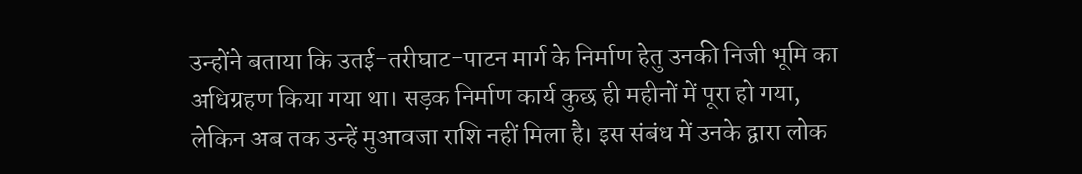उन्होंने बताया कि उतई-तरीघाट-पाटन मार्ग के निर्माण हेतु उनकी निजी भूमि का अधिग्रहण किया गया था। सड़क निर्माण कार्य कुछ ही महीनों में पूरा हो गया, लेकिन अब तक उन्हें मुआवजा राशि नहीं मिला है। इस संबंध में उनके द्वारा लोक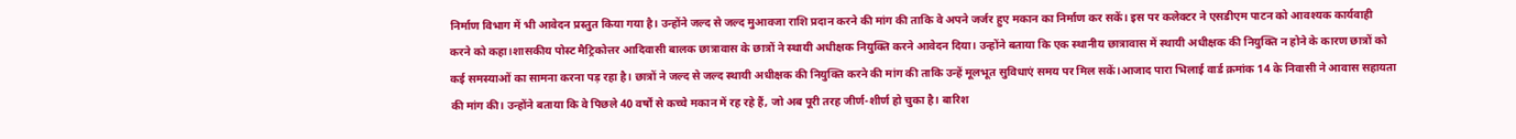निर्माण विभाग में भी आवेदन प्रस्तुत किया गया है। उन्होंने जल्द से जल्द मुआवजा राशि प्रदान करने की मांग की ताकि वे अपने जर्जर हुए मकान का निर्माण कर सकें। इस पर कलेक्टर ने एसडीएम पाटन को आवश्यक कार्यवाही करने को कहा।शासकीय पोस्ट मैट्रिकोत्तर आदिवासी बालक छात्रावास के छात्रों ने स्थायी अधीक्षक नियुक्ति करने आवेदन दिया। उन्होंने बताया कि एक स्थानीय छात्रावास में स्थायी अधीक्षक की नियुक्ति न होने के कारण छात्रों को कई समस्याओं का सामना करना पड़ रहा है। छात्रों ने जल्द से जल्द स्थायी अधीक्षक की नियुक्ति करने की मांग की ताकि उन्हें मूलभूत सुविधाएं समय पर मिल सकें।आजाद पारा भिलाई वार्ड क्रमांक 14 के निवासी ने आवास सहायता की मांग की। उन्होंने बताया कि वे पिछले 40 वर्षों से कच्चे मकान में रह रहे हैं, जो अब पूरी तरह जीर्ण-शीर्ण हो चुका है। बारिश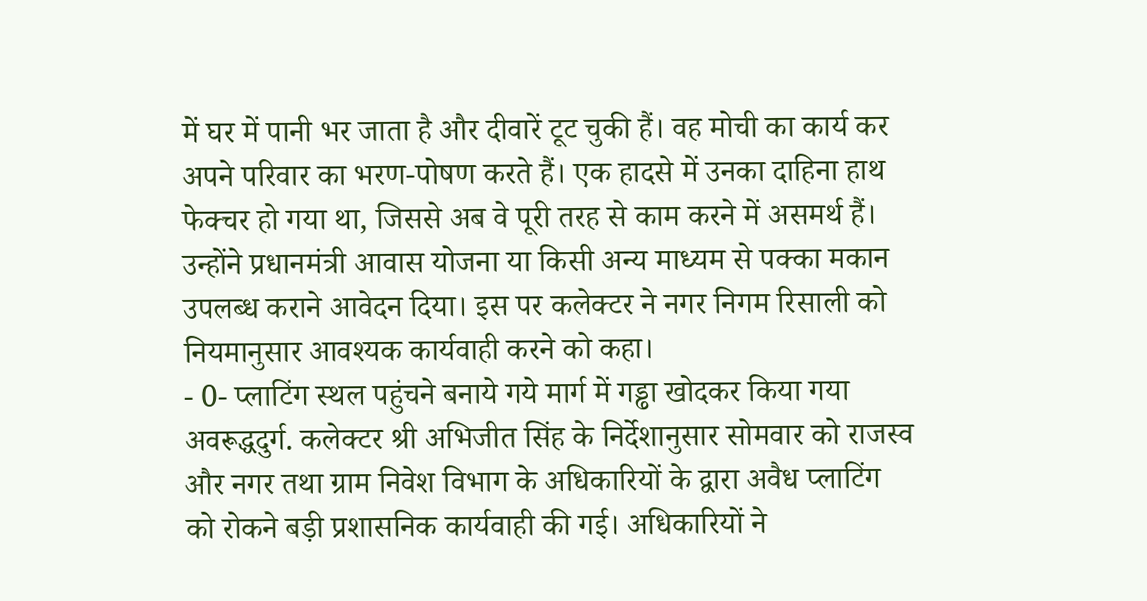में घर में पानी भर जाता है और दीवारें टूट चुकी हैं। वह मोची का कार्य कर अपने परिवार का भरण-पोषण करते हैं। एक हादसे में उनका दाहिना हाथ फेक्चर हो गया था, जिससे अब वे पूरी तरह से काम करने में असमर्थ हैं। उन्होंने प्रधानमंत्री आवास योजना या किसी अन्य माध्यम से पक्का मकान उपलब्ध कराने आवेदन दिया। इस पर कलेक्टर ने नगर निगम रिसाली को नियमानुसार आवश्यक कार्यवाही करने को कहा।
- 0- प्लाटिंग स्थल पहुंचने बनाये गये मार्ग में गड्ढा खोदकर किया गया अवरूद्धदुर्ग. कलेक्टर श्री अभिजीत सिंह के निर्देशानुसार सोमवार को राजस्व और नगर तथा ग्राम निवेश विभाग के अधिकारियों के द्वारा अवैध प्लाटिंग को रोकने बड़ी प्रशासनिक कार्यवाही की गई। अधिकारियों ने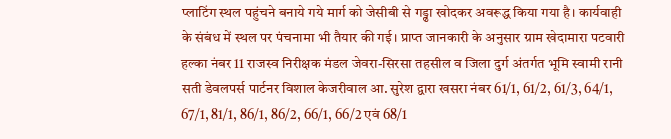प्लाटिंग स्थल पहुंचने बनाये गये मार्ग को जेसीबी से गड्ढा खोदकर अवरूद्ध किया गया है। कार्यवाही के संबंध में स्थल पर पंचनामा भी तैयार की गई। प्राप्त जानकारी के अनुसार ग्राम खेदामारा पटवारी हल्का नंबर 11 राजस्व निरीक्षक मंडल जेवरा-सिरसा तहसील व जिला दुर्ग अंतर्गत भूमि स्वामी रानी सती डेवलपर्स पार्टनर विशाल केजरीवाल आ. सुरेश द्वारा खसरा नंबर 61/1, 61/2, 61/3, 64/1, 67/1, 81/1, 86/1, 86/2, 66/1, 66/2 एवं 68/1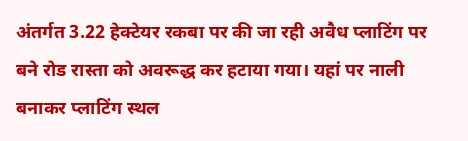अंतर्गत 3.22 हेक्टेयर रकबा पर की जा रही अवैध प्लाटिंग पर बने रोड रास्ता को अवरूद्ध कर हटाया गया। यहां पर नाली बनाकर प्लाटिंग स्थल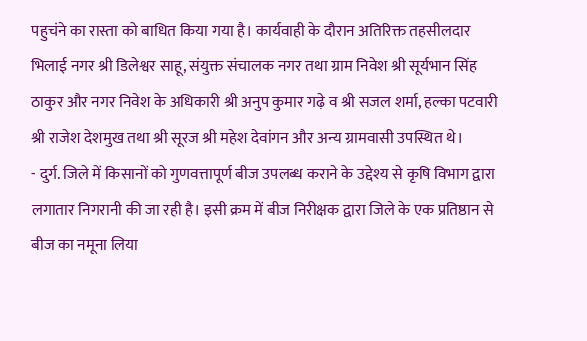पहुचंने का रास्ता को बाधित किया गया है। कार्यवाही के दौरान अतिरिक्त तहसीलदार भिलाई नगर श्री डिलेश्वर साहू, संयुक्त संचालक नगर तथा ग्राम निवेश श्री सूर्यभान सिंह ठाकुर और नगर निवेश के अधिकारी श्री अनुप कुमार गढ़े व श्री सजल शर्मा, हल्का पटवारी श्री राजेश देशमुख तथा श्री सूरज श्री महेश देवांगन और अन्य ग्रामवासी उपस्थित थे।
- दुर्ग. जिले में किसानों को गुणवत्तापूर्ण बीज उपलब्ध कराने के उद्देश्य से कृषि विभाग द्वारा लगातार निगरानी की जा रही है। इसी क्रम में बीज निरीक्षक द्वारा जिले के एक प्रतिष्ठान से बीज का नमूना लिया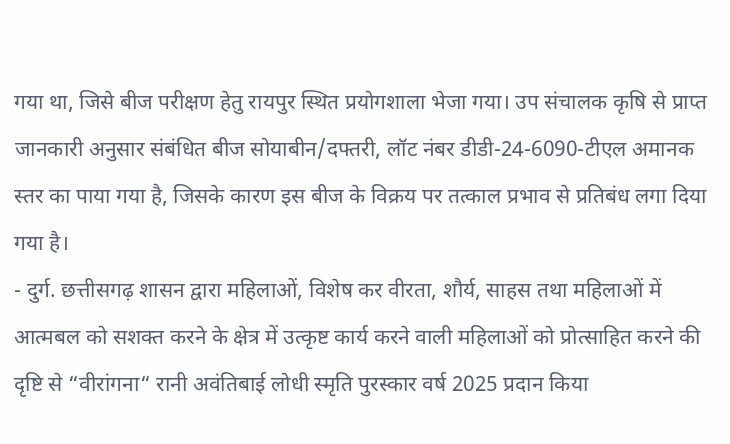गया था, जिसे बीज परीक्षण हेतु रायपुर स्थित प्रयोगशाला भेजा गया। उप संचालक कृषि से प्राप्त जानकारी अनुसार संबंधित बीज सोयाबीन/दफ्तरी, लॉट नंबर डीडी-24-6090-टीएल अमानक स्तर का पाया गया है, जिसके कारण इस बीज के विक्रय पर तत्काल प्रभाव से प्रतिबंध लगा दिया गया है।
- दुर्ग. छत्तीसगढ़ शासन द्वारा महिलाओं, विशेष कर वीरता, शौर्य, साहस तथा महिलाओं में आत्मबल को सशक्त करने के क्षेत्र में उत्कृष्ट कार्य करने वाली महिलाओं को प्रोत्साहित करने की दृष्टि से “वीरांगना“ रानी अवंतिबाई लोधी स्मृति पुरस्कार वर्ष 2025 प्रदान किया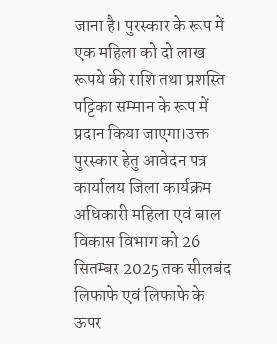जाना है। पुरस्कार के रूप में एक महिला को दो लाख रूपये की राशि तथा प्रशस्ति पट्टिका सम्मान के रूप में प्रदान किया जाएगा।उक्त पुरस्कार हेतु आवेदन पत्र कार्यालय जिला कार्यक्रम अधिकारी महिला एवं बाल विकास विभाग को 26 सितम्बर 2025 तक सीलबंद लिफाफे एवं लिफाफे के ऊपर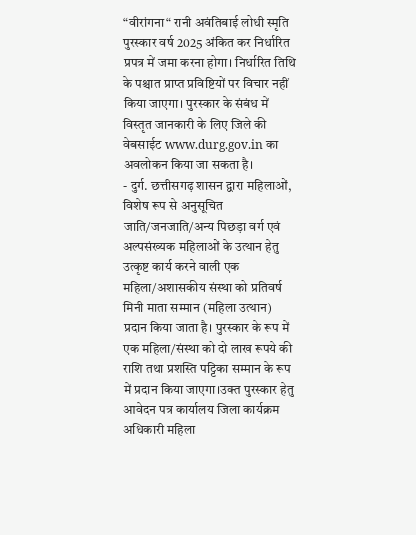“वीरांगना“ रानी अवंतिबाई लोधी स्मृति पुरस्कार वर्ष 2025 अंकित कर निर्धारित प्रपत्र में जमा करना होगा। निर्धारित तिथि के पश्चात प्राप्त प्रविष्टियों पर विचार नहीं किया जाएगा। पुरस्कार के संबंध में विस्तृत जानकारी के लिए जिले की वेबसाईट www.durg.gov.in का अवलोकन किया जा सकता है।
- दुर्ग. छत्तीसगढ़ शासन द्वारा महिलाओं, विशेष रूप से अनुसूचित जाति/जनजाति/अन्य पिछड़ा वर्ग एवं अल्पसंख्यक महिलाओं के उत्थान हेतु उत्कृष्ट कार्य करने वाली एक महिला/अशासकीय संस्था को प्रतिवर्ष मिनी माता सम्मान (महिला उत्थान) प्रदान किया जाता है। पुरस्कार के रूप में एक महिला/संस्था को दो लाख रूपये की राशि तथा प्रशस्ति पट्टिका सम्मान के रूप में प्रदान किया जाएगा।उक्त पुरस्कार हेतु आवेदन पत्र कार्यालय जिला कार्यक्रम अधिकारी महिला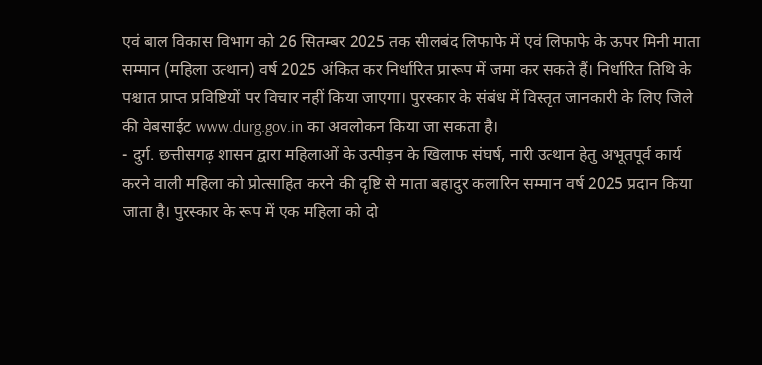एवं बाल विकास विभाग को 26 सितम्बर 2025 तक सीलबंद लिफाफे में एवं लिफाफे के ऊपर मिनी माता सम्मान (महिला उत्थान) वर्ष 2025 अंकित कर निर्धारित प्रारूप में जमा कर सकते हैं। निर्धारित तिथि के पश्चात प्राप्त प्रविष्टियों पर विचार नहीं किया जाएगा। पुरस्कार के संबंध में विस्तृत जानकारी के लिए जिले की वेबसाईट www.durg.gov.in का अवलोकन किया जा सकता है।
- दुर्ग. छत्तीसगढ़ शासन द्वारा महिलाओं के उत्पीड़न के खिलाफ संघर्ष, नारी उत्थान हेतु अभूतपूर्व कार्य करने वाली महिला को प्रोत्साहित करने की दृष्टि से माता बहादुर कलारिन सम्मान वर्ष 2025 प्रदान किया जाता है। पुरस्कार के रूप में एक महिला को दो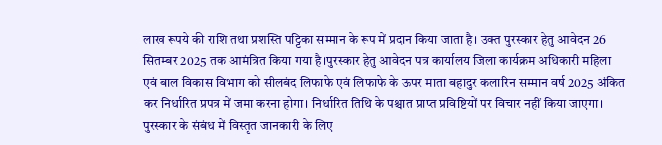लाख रूपये की राशि तथा प्रशस्ति पट्टिका सम्मान के रूप में प्रदान किया जाता है। उक्त पुरस्कार हेतु आवेदन 26 सितम्बर 2025 तक आमंत्रित किया गया है।पुरस्कार हेतु आवेदन पत्र कार्यालय जिला कार्यक्रम अधिकारी महिला एवं बाल विकास विभाग को सीलबंद लिफाफे एवं लिफाफे के ऊपर माता बहादुर कलारिन सम्मान वर्ष 2025 अंकित कर निर्धारित प्रपत्र में जमा करना होगा। निर्धारित तिथि के पश्चात प्राप्त प्रविष्टियों पर विचार नहीं किया जाएगा। पुरस्कार के संबंध में विस्तृत जानकारी के लिए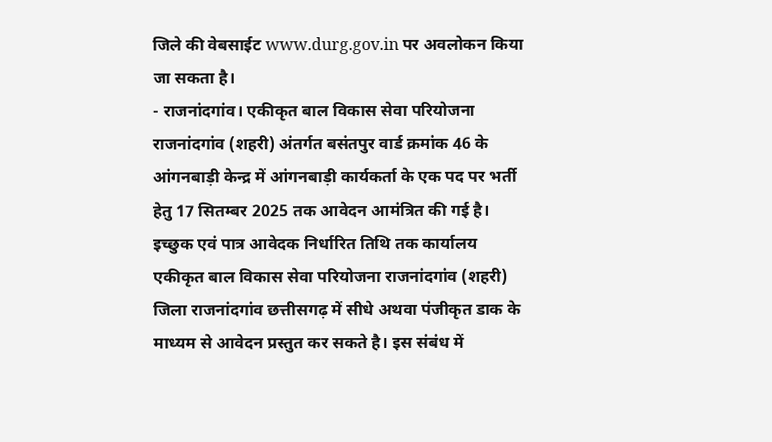जिले की वेबसाईट www.durg.gov.in पर अवलोकन किया जा सकता है।
- राजनांदगांव। एकीकृत बाल विकास सेवा परियोजना राजनांदगांव (शहरी) अंतर्गत बसंतपुर वार्ड क्रमांक 46 के आंगनबाड़ी केन्द्र में आंगनबाड़ी कार्यकर्ता के एक पद पर भर्ती हेतु 17 सितम्बर 2025 तक आवेदन आमंत्रित की गई है। इच्छुक एवं पात्र आवेदक निर्धारित तिथि तक कार्यालय एकीकृत बाल विकास सेवा परियोजना राजनांदगांव (शहरी) जिला राजनांदगांव छत्तीसगढ़ में सीधे अथवा पंजीकृत डाक के माध्यम से आवेदन प्रस्तुत कर सकते है। इस संबंध में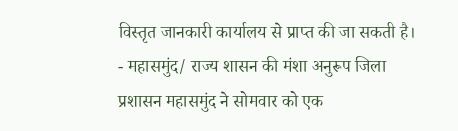विस्तृत जानकारी कार्यालय से प्राप्त की जा सकती है।
- महासमुंद/ राज्य शासन की मंशा अनुरूप जिला प्रशासन महासमुंद ने सोमवार को एक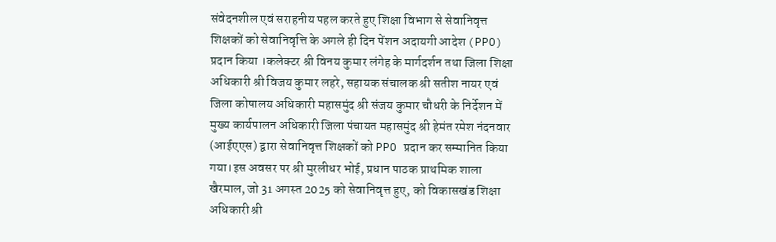संवेदनशील एवं सराहनीय पहल करते हुए शिक्षा विभाग से सेवानिवृत्त शिक्षकों को सेवानिवृत्ति के अगले ही दिन पेंशन अदायगी आदेश (PPO) प्रदान किया ।कलेक्टर श्री विनय कुमार लंगेह के मार्गदर्शन तथा जिला शिक्षा अधिकारी श्री विजय कुमार लहरे, सहायक संचालक श्री सतीश नायर एवं जिला कोषालय अधिकारी महासमुंद श्री संजय कुमार चौधरी के निर्देशन में मुख्य कार्यपालन अधिकारी जिला पंचायत महासमुंद श्री हेमंत रमेश नंदनवार (आईएएस) द्वारा सेवानिवृत्त शिक्षकों को PPO प्रदान कर सम्मानित किया गया।इस अवसर पर श्री मुरलीधर भोई, प्रधान पाठक प्राथमिक शाला खैरमाल, जो 31 अगस्त 2025 को सेवानिवृत्त हुए, को विकासखंड शिक्षा अधिकारी श्री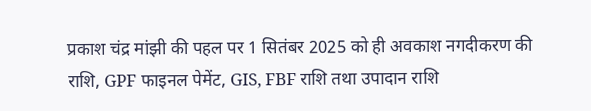प्रकाश चंद्र मांझी की पहल पर 1 सितंबर 2025 को ही अवकाश नगदीकरण की राशि, GPF फाइनल पेमेंट, GIS, FBF राशि तथा उपादान राशि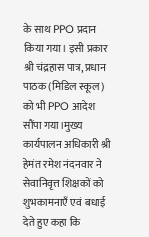के साथ PPO प्रदान किया गया। इसी प्रकार श्री चंद्रहास पात्र, प्रधान पाठक (मिडिल स्कूल) को भी PPO आदेश सौंपा गया।मुख्य कार्यपालन अधिकारी श्री हेमंत रमेश नंदनवार ने सेवानिवृत्त शिक्षकों को शुभकामनाएँ एवं बधाई देते हुए कहा कि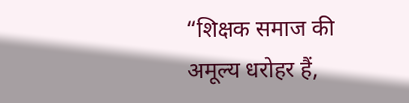“शिक्षक समाज की अमूल्य धरोहर हैं,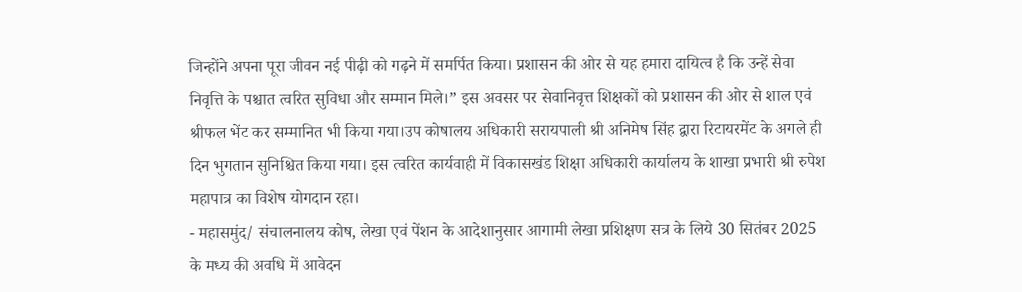जिन्होंने अपना पूरा जीवन नई पीढ़ी को गढ़ने में समर्पित किया। प्रशासन की ओर से यह हमारा दायित्व है कि उन्हें सेवा निवृत्ति के पश्चात त्वरित सुविधा और सम्मान मिले।” इस अवसर पर सेवानिवृत्त शिक्षकों को प्रशासन की ओर से शाल एवं श्रीफल भेंट कर सम्मानित भी किया गया।उप कोषालय अधिकारी सरायपाली श्री अनिमेष सिंह द्वारा रिटायरमेंट के अगले ही दिन भुगतान सुनिश्चित किया गया। इस त्वरित कार्यवाही में विकासखंड शिक्षा अधिकारी कार्यालय के शाखा प्रभारी श्री रुपेश महापात्र का विशेष योगदान रहा।
- महासमुंद/ संचालनालय कोष, लेखा एवं पेंशन के आदेशानुसार आगामी लेखा प्रशिक्षण सत्र के लिये 30 सितंबर 2025 के मध्य की अवधि में आवेदन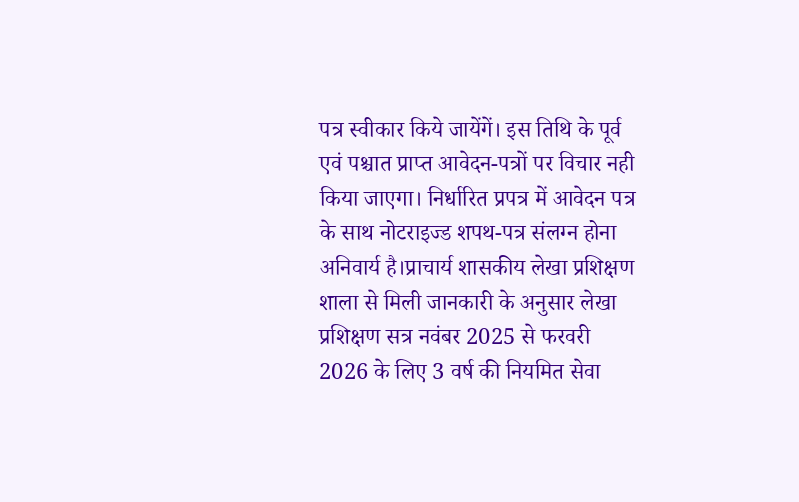पत्र स्वीकार किये जायेंगें। इस तिथि के पूर्व एवं पश्चात प्राप्त आवेदन-पत्रों पर विचार नही किया जाएगा। निर्धारित प्रपत्र में आवेदन पत्र के साथ नोटराइज्ड शपथ-पत्र संलग्न होना अनिवार्य है।प्राचार्य शासकीय लेखा प्रशिक्षण शाला से मिली जानकारी के अनुसार लेखा प्रशिक्षण सत्र नवंबर 2025 से फरवरी 2026 के लिए 3 वर्ष की नियमित सेवा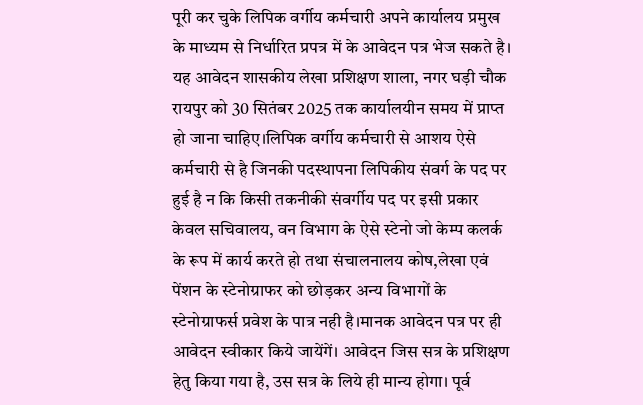पूरी कर चुके लिपिक वर्गीय कर्मचारी अपने कार्यालय प्रमुख के माध्यम से निर्धारित प्रपत्र में के आवेदन पत्र भेज सकते है। यह आवेदन शासकीय लेखा प्रशिक्षण शाला, नगर घड़ी चौक रायपुर को 30 सितंबर 2025 तक कार्यालयीन समय में प्राप्त हो जाना चाहिए।लिपिक वर्गीय कर्मचारी से आशय ऐसे कर्मचारी से है जिनकी पदस्थापना लिपिकीय संवर्ग के पद पर हुई है न कि किसी तकनीकी संवर्गीय पद पर इसी प्रकार केवल सचिवालय, वन विभाग के ऐसे स्टेनो जो केम्प कलर्क के रूप में कार्य करते हो तथा संचालनालय कोष,लेखा एवं पेंशन के स्टेनोग्राफर को छोड़कर अन्य विभागों के स्टेनोग्राफर्स प्रवेश के पात्र नही है।मानक आवेदन पत्र पर ही आवेदन स्वीकार किये जायेंगें। आवेदन जिस सत्र के प्रशिक्षण हेतु किया गया है, उस सत्र के लिये ही मान्य होगा। पूर्व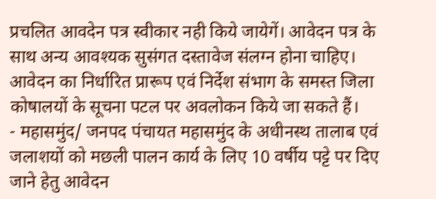प्रचलित आवदेन पत्र स्वीकार नही किये जायेगें। आवेदन पत्र के साथ अन्य आवश्यक सुसंगत दस्तावेज संलग्न होना चाहिए। आवेदन का निर्धारित प्रारूप एवं निर्देश संभाग के समस्त जिला कोषालयों के सूचना पटल पर अवलोकन किये जा सकते हैं।
- महासमुंद/ जनपद पंचायत महासमुंद के अधीनस्थ तालाब एवं जलाशयों को मछली पालन कार्य के लिए 10 वर्षीय पट्टे पर दिए जाने हेतु आवेदन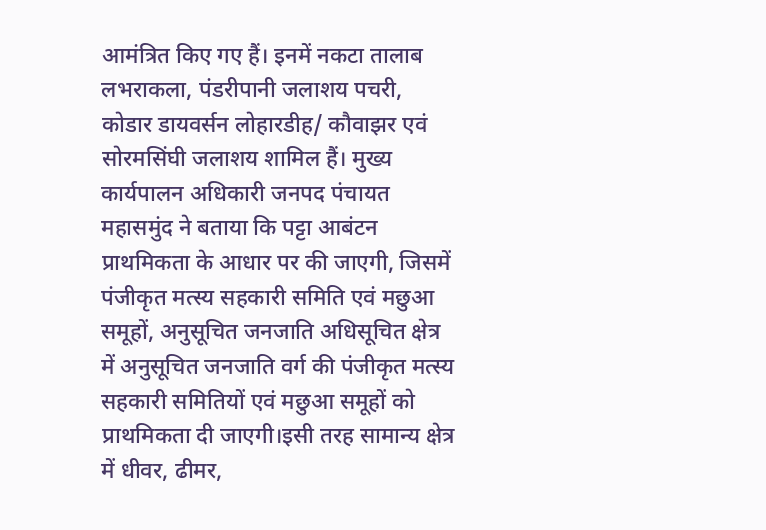आमंत्रित किए गए हैं। इनमें नकटा तालाब लभराकला, पंडरीपानी जलाशय पचरी, कोडार डायवर्सन लोहारडीह/ कौवाझर एवं सोरमसिंघी जलाशय शामिल हैं। मुख्य कार्यपालन अधिकारी जनपद पंचायत महासमुंद ने बताया कि पट्टा आबंटन प्राथमिकता के आधार पर की जाएगी, जिसमें पंजीकृत मत्स्य सहकारी समिति एवं मछुआ समूहों, अनुसूचित जनजाति अधिसूचित क्षेत्र में अनुसूचित जनजाति वर्ग की पंजीकृत मत्स्य सहकारी समितियों एवं मछुआ समूहों को प्राथमिकता दी जाएगी।इसी तरह सामान्य क्षेत्र में धीवर, ढीमर,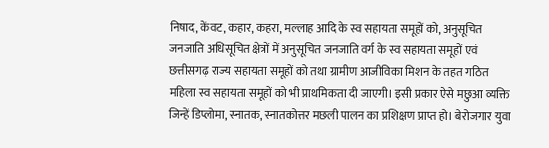निषाद, केंवट, कहार, कहरा, मल्लाह आदि के स्व सहायता समूहों को, अनुसूचित जनजाति अधिसूचित क्षेत्रों में अनुसूचित जनजाति वर्ग के स्व सहायता समूहों एवं छत्तीसगढ़ राज्य सहायता समूहों को तथा ग्रामीण आजीविका मिशन के तहत गठित महिला स्व सहायता समूहों को भी प्राथमिकता दी जाएगी। इसी प्रकार ऐसे मछुआ व्यक्ति जिन्हें डिप्लोमा, स्नातक, स्नातकोत्तर मछली पालन का प्रशिक्षण प्राप्त हो। बेरोजगार युवा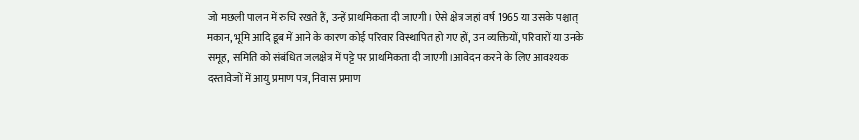जो मछली पालन में रुचि रखते हैं, उन्हें प्राथमिकता दी जाएगी। ऐसे क्षेत्र जहां वर्ष 1965 या उसके पश्चात् मकान, भूमि आदि डूब में आने के कारण कोई परिवार विस्थापित हो गए हों, उन व्यक्तियों, परिवारों या उनके समूह, समिति को संबंधित जलक्षेत्र में पट्टे पर प्राथमिकता दी जाएगी।आवेदन करने के लिए आवश्यक दस्तावेजों में आयु प्रमाण पत्र, निवास प्रमाण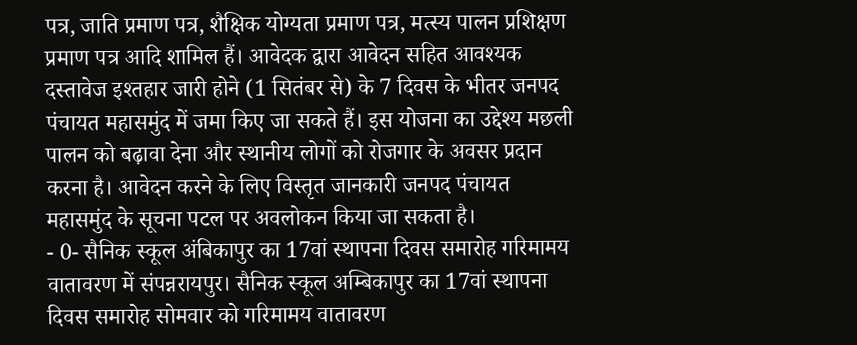पत्र, जाति प्रमाण पत्र, शैक्षिक योग्यता प्रमाण पत्र, मत्स्य पालन प्रशिक्षण प्रमाण पत्र आदि शामिल हैं। आवेदक द्वारा आवेदन सहित आवश्यक दस्तावेज इश्तहार जारी होने (1 सितंबर से) के 7 दिवस के भीतर जनपद पंचायत महासमुंद में जमा किए जा सकते हैं। इस योजना का उद्देश्य मछली पालन को बढ़ावा देना और स्थानीय लोगों को रोजगार के अवसर प्रदान करना है। आवेदन करने के लिए विस्तृत जानकारी जनपद पंचायत महासमुंद के सूचना पटल पर अवलोकन किया जा सकता है।
- 0- सैनिक स्कूल अंबिकापुर का 17वां स्थापना दिवस समारोह गरिमामय वातावरण में संपन्नरायपुर। सैनिक स्कूल अम्बिकापुर का 17वां स्थापना दिवस समारोह सोमवार को गरिमामय वातावरण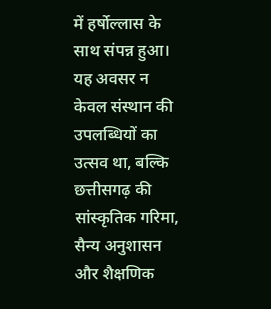में हर्षोल्लास के साथ संपन्न हुआ। यह अवसर न केवल संस्थान की उपलब्धियों का उत्सव था, बल्कि छत्तीसगढ़ की सांस्कृतिक गरिमा, सैन्य अनुशासन और शैक्षणिक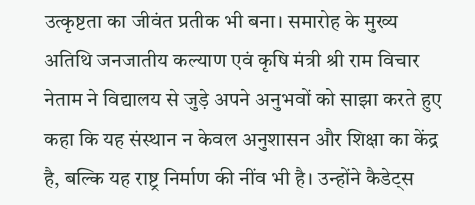उत्कृष्टता का जीवंत प्रतीक भी बना। समारोह के मुख्य अतिथि जनजातीय कल्याण एवं कृषि मंत्री श्री राम विचार नेताम ने विद्यालय से जुड़े अपने अनुभवों को साझा करते हुए कहा कि यह संस्थान न केवल अनुशासन और शिक्षा का केंद्र है, बल्कि यह राष्ट्र निर्माण की नींव भी है। उन्होंने कैडेट्स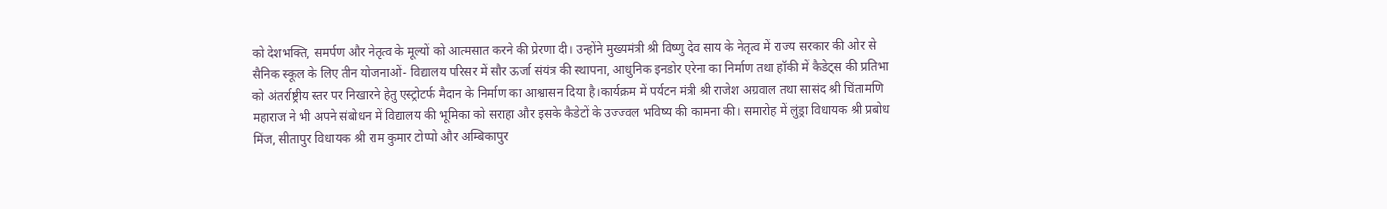को देशभक्ति, समर्पण और नेतृत्व के मूल्यों को आत्मसात करने की प्रेरणा दी। उन्होंने मुख्यमंत्री श्री विष्णु देव साय के नेतृत्व में राज्य सरकार की ओर से सैनिक स्कूल के लिए तीन योजनाओं- विद्यालय परिसर में सौर ऊर्जा संयंत्र की स्थापना, आधुनिक इनडोर एरेना का निर्माण तथा हॉकी में कैडेट्स की प्रतिभा को अंतर्राष्ट्रीय स्तर पर निखारने हेतु एस्ट्रोटर्फ मैदान के निर्माण का आश्वासन दिया है।कार्यक्रम में पर्यटन मंत्री श्री राजेश अग्रवाल तथा सासंद श्री चिंतामणि महाराज ने भी अपने संबोधन में विद्यालय की भूमिका को सराहा और इसके कैडेटों के उज्ज्वल भविष्य की कामना की। समारोह में लुंड्रा विधायक श्री प्रबोध मिंज, सीतापुर विधायक श्री राम कुमार टोप्पो और अम्बिकापुर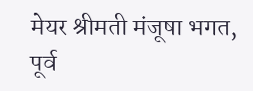मेयर श्रीमती मंजूषा भगत, पूर्व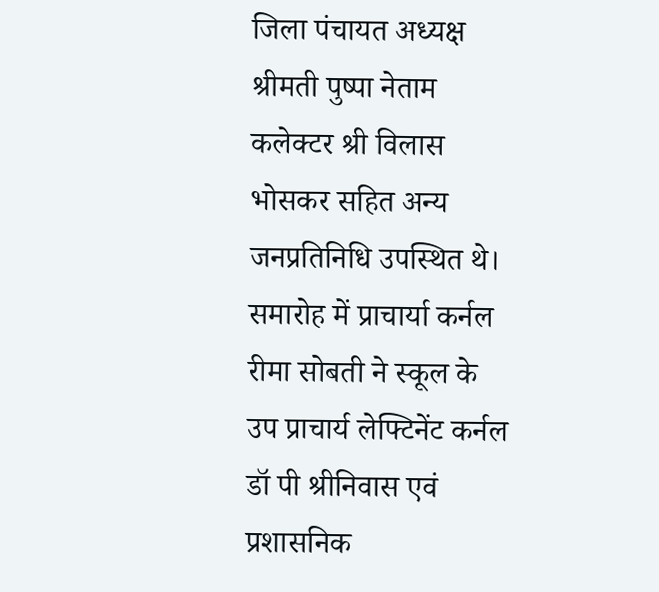जिला पंचायत अध्यक्ष श्रीमती पुष्पा नेताम कलेक्टर श्री विलास भोसकर सहित अन्य जनप्रतिनिधि उपस्थित थे। समारोह में प्राचार्या कर्नल रीमा सोबती ने स्कूल के उप प्राचार्य लेफ्टिनेंट कर्नल डॉ पी श्रीनिवास एवं प्रशासनिक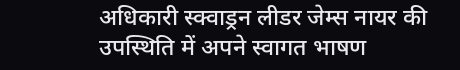अधिकारी स्क्वाड्रन लीडर जेम्स नायर की उपस्थिति में अपने स्वागत भाषण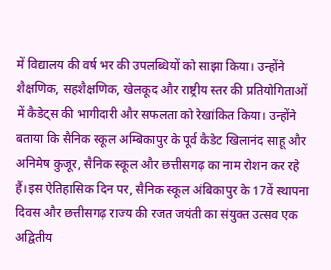में विद्यालय की वर्ष भर की उपलब्धियों को साझा किया। उन्होंने शैक्षणिक, सहशैक्षणिक, खेलकूद और राष्ट्रीय स्तर की प्रतियोगिताओं में कैडेट्स की भागीदारी और सफलता को रेखांकित किया। उन्होंने बताया कि सैनिक स्कूल अम्बिकापुर के पूर्व कैडेट खिलानंद साहू और अनिमेष कुजूर, सैनिक स्कूल और छत्तीसगढ़ का नाम रोशन कर रहे हैं।इस ऐतिहासिक दिन पर, सैनिक स्कूल अंबिकापुर के 17वें स्थापना दिवस और छत्तीसगढ़ राज्य की रजत जयंती का संयुक्त उत्सव एक अद्वितीय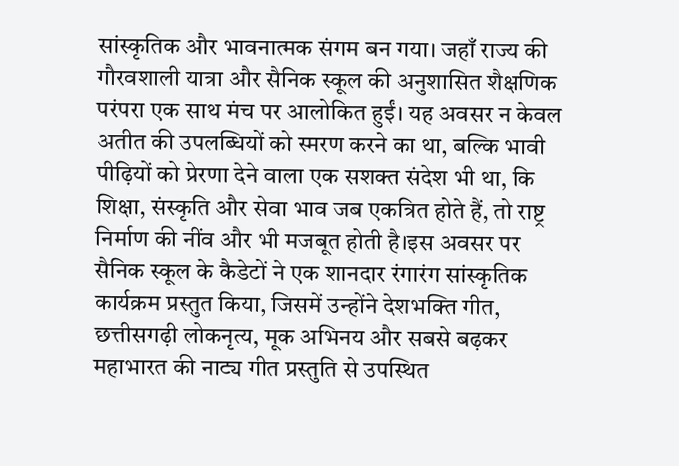सांस्कृतिक और भावनात्मक संगम बन गया। जहाँ राज्य की गौरवशाली यात्रा और सैनिक स्कूल की अनुशासित शैक्षणिक परंपरा एक साथ मंच पर आलोकित हुईं। यह अवसर न केवल अतीत की उपलब्धियों को स्मरण करने का था, बल्कि भावी पीढ़ियों को प्रेरणा देने वाला एक सशक्त संदेश भी था, कि शिक्षा, संस्कृति और सेवा भाव जब एकत्रित होते हैं, तो राष्ट्र निर्माण की नींव और भी मजबूत होती है।इस अवसर पर सैनिक स्कूल के कैडेटों ने एक शानदार रंगारंग सांस्कृतिक कार्यक्रम प्रस्तुत किया, जिसमें उन्होंने देशभक्ति गीत, छत्तीसगढ़ी लोकनृत्य, मूक अभिनय और सबसे बढ़कर महाभारत की नाट्य गीत प्रस्तुति से उपस्थित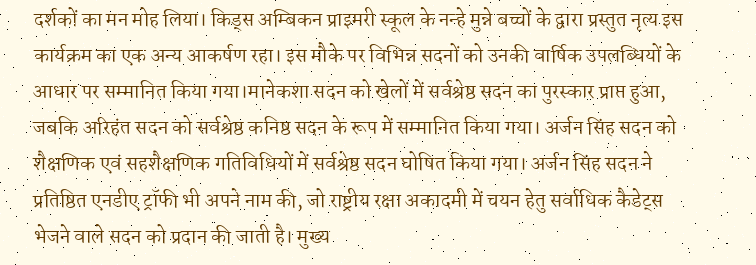दर्शकों का मन मोह लिया। किड्स अम्बिकन प्राइमरी स्कूल के नन्हे मुन्ने बच्चों के द्वारा प्रस्तुत नृत्य इस कार्यक्रम का एक अन्य आकर्षण रहा। इस मौके पर विभिन्न सदनों को उनकी वार्षिक उपलब्धियों के आधार पर सम्मानित किया गया।मानेकशा सदन को खेलों में सर्वश्रेष्ठ सदन का पुरस्कार प्राप्त हुआ, जबकि अरिहंत सदन को सर्वश्रेष्ठ कनिष्ठ सदन के रूप में सम्मानित किया गया। अर्जन सिंह सदन को शैक्षणिक एवं सहशैक्षणिक गतिविधियों में सर्वश्रेष्ठ सदन घोषित किया गया। अर्जन सिंह सदन ने प्रतिष्ठित एनडीए ट्रॉफी भी अपने नाम की, जो राष्ट्रीय रक्षा अकादमी में चयन हेतु सर्वाधिक कैडेट्स भेजने वाले सदन को प्रदान की जाती है। मुख्य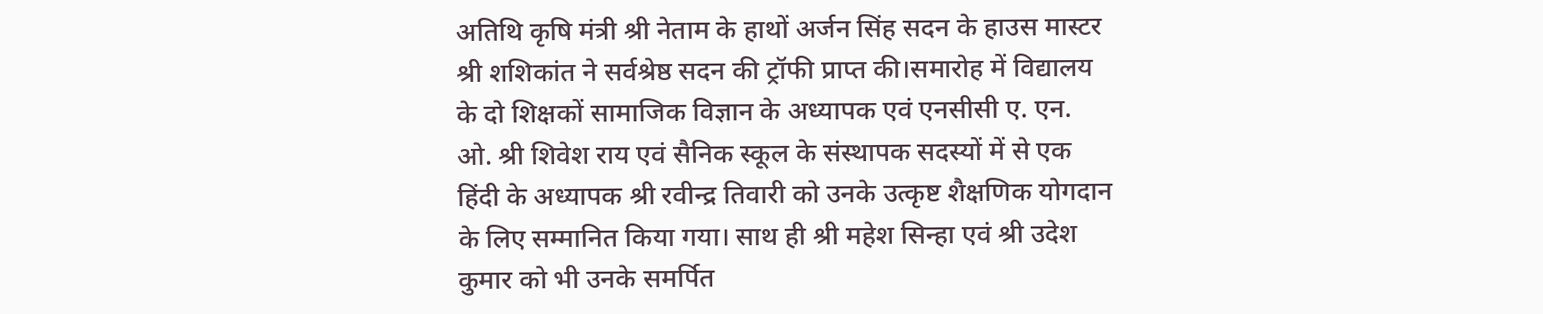अतिथि कृषि मंत्री श्री नेताम के हाथों अर्जन सिंह सदन के हाउस मास्टर श्री शशिकांत ने सर्वश्रेष्ठ सदन की ट्रॉफी प्राप्त की।समारोह में विद्यालय के दो शिक्षकों सामाजिक विज्ञान के अध्यापक एवं एनसीसी ए. एन. ओ. श्री शिवेश राय एवं सैनिक स्कूल के संस्थापक सदस्यों में से एक हिंदी के अध्यापक श्री रवीन्द्र तिवारी को उनके उत्कृष्ट शैक्षणिक योगदान के लिए सम्मानित किया गया। साथ ही श्री महेश सिन्हा एवं श्री उदेश कुमार को भी उनके समर्पित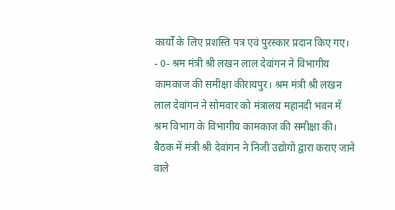कार्यों के लिए प्रशस्ति पत्र एवं पुरस्कार प्रदान किए गए।
- 0- श्रम मंत्री श्री लखन लाल देवांगन ने विभागीय कामकाज की समीक्षा कीरायपुर। श्रम मंत्री श्री लखन लाल देवांगन ने सोमवार को मंत्रालय महानदी भवन में श्रम विभाग के विभागीय कामकाज की समीक्षा की। बैठक में मंत्री श्री देवांगन ने निजी उद्योगों द्वारा कराए जाने वाले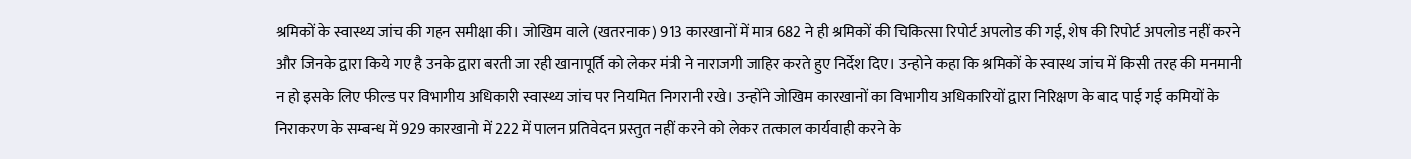श्रमिकों के स्वास्थ्य जांच की गहन समीक्षा की। जोखिम वाले (खतरनाक) 913 कारखानों में मात्र 682 ने ही श्रमिकों की चिकित्सा रिपोर्ट अपलोड की गई, शेष की रिपोर्ट अपलोड नहीं करने और जिनके द्वारा किये गए है उनके द्वारा बरती जा रही खानापूर्ति को लेकर मंत्री ने नाराजगी जाहिर करते हुए निर्देश दिए। उन्होने कहा कि श्रमिकों के स्वास्थ जांच में किसी तरह की मनमानी न हो इसके लिए फील्ड पर विभागीय अधिकारी स्वास्थ्य जांच पर नियमित निगरानी रखे। उन्होंने जोखिम कारखानों का विभागीय अधिकारियों द्वारा निरिक्षण के बाद पाई गई कमियों के निराकरण के सम्बन्ध में 929 कारखानो में 222 में पालन प्रतिवेदन प्रस्तुत नहीं करने को लेकर तत्काल कार्यवाही करने के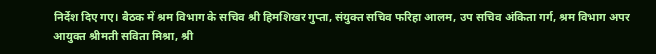निर्देश दिए गए। बैठक में श्रम विभाग के सचिव श्री हिमशिखर गुप्ता, संयुक्त सचिव फरिहा आलम, उप सचिव अंकिता गर्ग, श्रम विभाग अपर आयुक्त श्रीमती सविता मिश्रा, श्री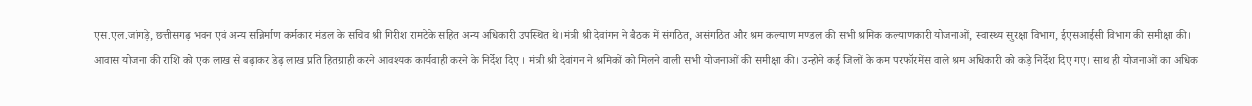एस.एल.जांगड़े, छत्तीसगढ़ भवन एवं अन्य सन्निर्माण कर्मकार मंडल के सचिव श्री गिरीश रामटेके सहित अन्य अधिकारी उपस्थित थे।मंत्री श्री देवांगन ने बैठक में संगठित, असंगठित और श्रम कल्याण मण्डल की सभी श्रमिक कल्याणकारी योजनाओं, स्वास्थ्य सुरक्षा विभाग, ईएसआईसी विभाग की समीक्षा की। आवास योजना की राशि को एक लाख से बढ़ाकर डेढ़ लाख प्रति हितग्राही करने आवश्यक कार्यवाही करने के निर्देश दिए । मंत्री श्री देवांगन ने श्रमिकों को मिलने वाली सभी योजनाओं की समीक्षा की। उन्होने कई जिलों के कम परफॉरमेंस वाले श्रम अधिकारी को कड़े निर्देश दिए गए। साथ ही योजनाओं का अधिक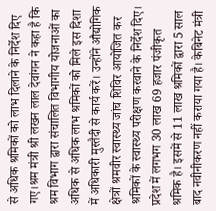से अधिक श्रमिकों को लाभ दिलाने के निर्देश दिए गए।श्रम मंत्री श्री लखन लाल देवांगन ने कहा है कि श्रम विभाग द्वारा संचालित विभागीय योजनाओं का अधिक से अधिक लाभ श्रमिकों को मिले इस दिशा में अधिकारी मुस्तैदी से कार्य करें। उन्होंने औद्योगिक क्षेत्रों श्रमवीर स्वास्थ्य जांच शिविर आयोजित कर श्रमिकों के स्वास्थ्य परीक्षण करवाने के निर्देश दिए। प्रदेश में लगभग 30 लाख 69 हजार पंजीकृत श्रमिक है। इसमें से 11 लाख श्रमिकों द्वारा 5 साल बाद नवीनीकरण नहीं कराया गया है। केबिनेट मंत्री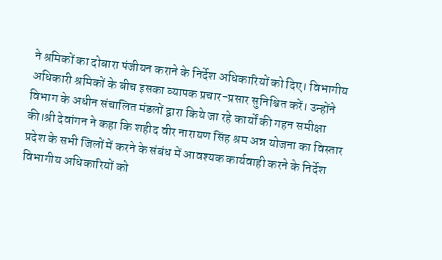ने श्रमिकों का दोबारा पंजीयन कराने के निर्देश अधिकारियों को दिए। विभागीय अधिकारी श्रमिकों के बीच इसका व्यापक प्रचार-प्रसार सुनिश्चित करें। उन्होंने विभाग के अधीन संचालित मंडलों द्वारा किये जा रहे कार्यों की गहन समीक्षा की।श्री देवांगन ने कहा कि शहीद वीर नारायण सिंह श्रम अन्न योजना का विस्तार प्रदेश के सभी जिलों में करने के संबंध में आवश्यक कार्यवाही करने के निर्देश विभागीय अधिकारियों को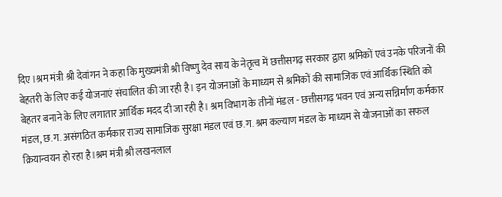दिए।श्रम मंत्री श्री देवांगन ने कहा कि मुख्यमंत्री श्री विष्णु देव साय के नेतृत्व में छत्तीसगढ़ सरकार द्वारा श्रमिकों एवं उनके परिजनों की बेहतरी के लिए कई योजनाएं संचालित की जा रही है। इन योजनाओं के माध्यम से श्रमिकों की सामाजिक एवं आर्थिक स्थिति को बेहतर बनाने के लिए लगातार आर्थिक मदद दी जा रही है। श्रम विभाग के तीनों मंडल - छत्तीसगढ़ भवन एवं अन्य सन्निर्माण कर्मकार मंडल, छ.ग. असंगठित कर्मकार राज्य सामाजिक सुरक्षा मंडल एवं छ.ग. श्रम कल्याण मंडल के माध्यम से योजनाओं का सफल क्रियान्वयन हो रहा है।श्रम मंत्री श्री लखनलाल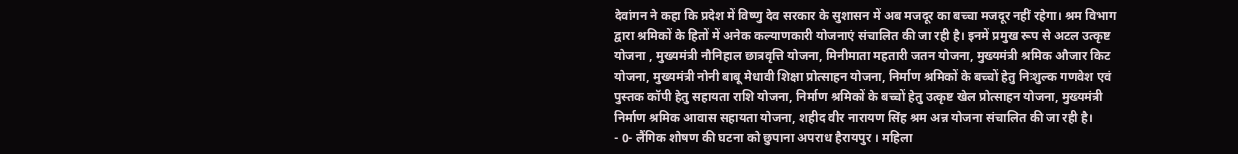देवांगन ने कहा कि प्रदेश में विष्णु देव सरकार के सुशासन में अब मजदूर का बच्चा मजदूर नहीं रहेगा। श्रम विभाग द्वारा श्रमिकों के हितों में अनेक कल्याणकारी योजनाएं संचालित की जा रही है। इनमें प्रमुख रूप से अटल उत्कृष्ट योजना , मुख्यमंत्री नौनिहाल छात्रवृत्ति योजना, मिनीमाता महतारी जतन योजना, मुख्यमंत्री श्रमिक औजार किट योजना, मुख्यमंत्री नोनी बाबू मेधावी शिक्षा प्रोत्साहन योजना, निर्माण श्रमिकों के बच्चों हेतु निःशुल्क गणवेश एवं पुस्तक कॉपी हेतु सहायता राशि योजना, निर्माण श्रमिकों के बच्चों हेतु उत्कृष्ट खेल प्रोत्साहन योजना, मुख्यमंत्री निर्माण श्रमिक आवास सहायता योजना, शहीद वीर नारायण सिंह श्रम अन्न योजना संचालित की जा रही है।
- 0- लैंगिक शोषण की घटना को छुपाना अपराध हैरायपुर । महिला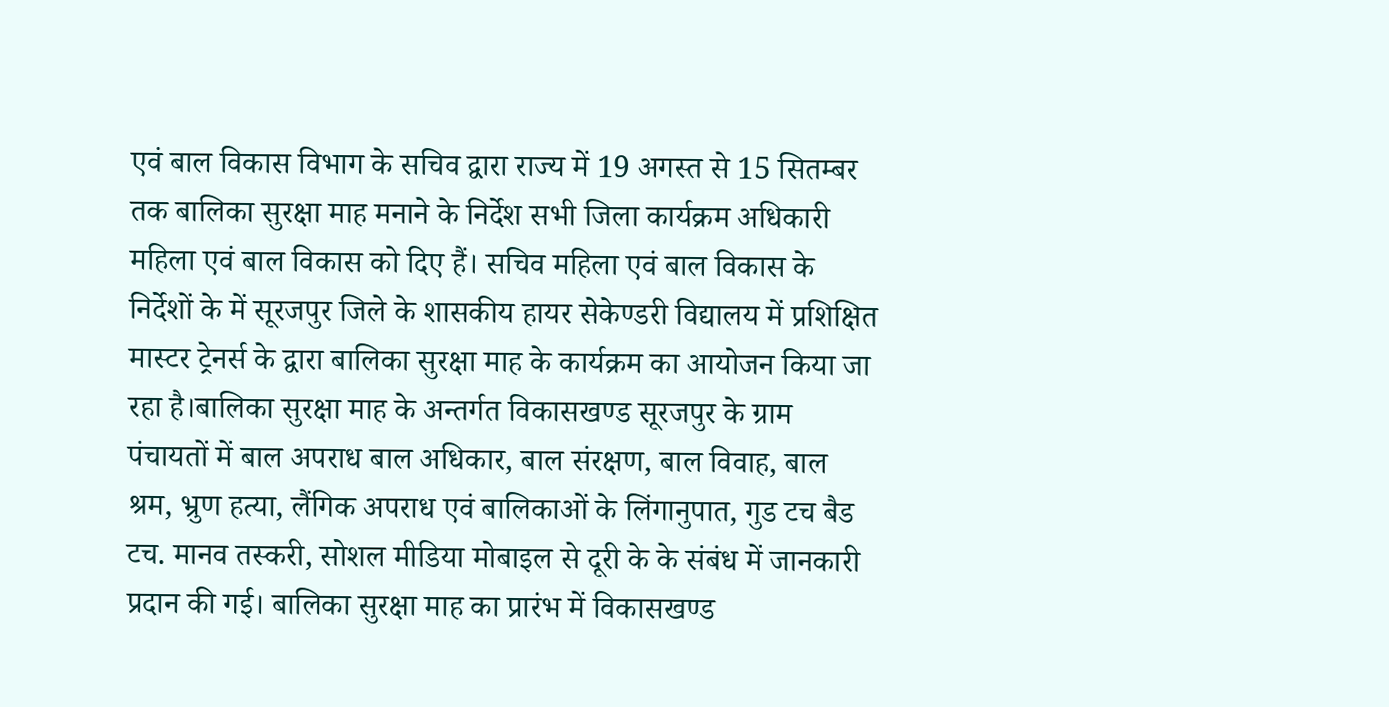एवं बाल विकास विभाग के सचिव द्वारा राज्य में 19 अगस्त से 15 सितम्बर तक बालिका सुरक्षा माह मनाने के निर्देश सभी जिला कार्यक्रम अधिकारी महिला एवं बाल विकास को दिए हैं। सचिव महिला एवं बाल विकास के निर्देशों के में सूरजपुर जिले के शासकीय हायर सेकेण्डरी विद्यालय में प्रशिक्षित मास्टर ट्रेनर्स के द्वारा बालिका सुरक्षा माह के कार्यक्रम का आयोजन किया जा रहा है।बालिका सुरक्षा माह के अन्तर्गत विकासखण्ड सूरजपुर के ग्राम पंचायतों में बाल अपराध बाल अधिकार, बाल संरक्षण, बाल विवाह, बाल श्रम, भ्रुण हत्या, लैंगिक अपराध एवं बालिकाओं के लिंगानुपात, गुड टच बैड टच. मानव तस्करी, सोशल मीडिया मोबाइल से दूरी के के संबंध में जानकारी प्रदान की गई। बालिका सुरक्षा माह का प्रारंभ में विकासखण्ड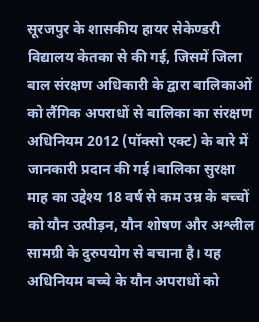सूरजपुर के शासकीय हायर सेकेण्डरी विद्यालय केतका से की गई, जिसमें जिला बाल संरक्षण अधिकारी के द्वारा बालिकाओं को लैंगिक अपराधों से बालिका का संरक्षण अधिनियम 2012 (पॉक्सो एक्ट) के बारे में जानकारी प्रदान की गई।बालिका सुरक्षा माह का उद्देश्य 18 वर्ष से कम उम्र के बच्चों को यौन उत्पीड़न, यौन शोषण और अश्लील सामग्री के दुरुपयोग से बचाना है। यह अधिनियम बच्चे के यौन अपराधों को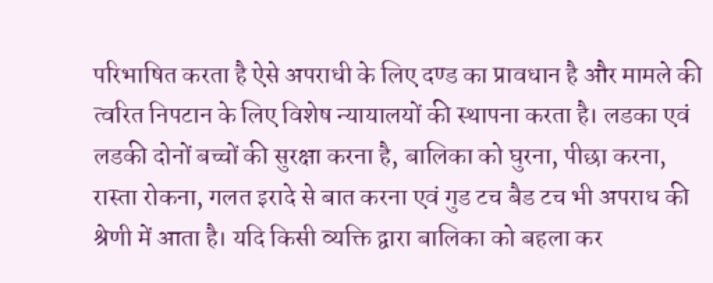परिभाषित करता है ऐसे अपराधी के लिए दण्ड का प्रावधान है और मामले की त्वरित निपटान के लिए विशेष न्यायालयों की स्थापना करता है। लडका एवं लडकी दोनों बच्चों की सुरक्षा करना है, बालिका को घुरना, पीछा करना, रास्ता रोकना, गलत इरादे से बात करना एवं गुड टच बैड टच भी अपराध की श्रेणी में आता है। यदि किसी व्यक्ति द्वारा बालिका को बहला कर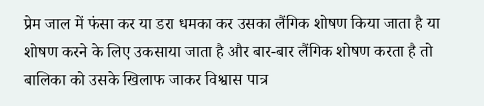प्रेम जाल में फंसा कर या डरा धमका कर उसका लैंगिक शोषण किया जाता है या शोषण करने के लिए उकसाया जाता है और बार-बार लैंगिक शोषण करता है तो बालिका को उसके खिलाफ जाकर विश्वास पात्र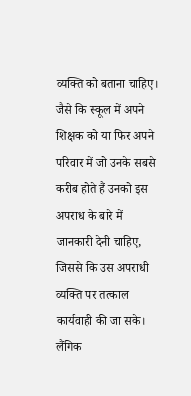व्यक्ति को बताना चाहिए। जैसे कि स्कूल में अपने शिक्षक को या फिर अपने परिवार में जो उनके सबसे करीब होते हैं उनको इस अपराध के बारे में जानकारी देनी चाहिए, जिससे कि उस अपराधी व्यक्ति पर तत्काल कार्यवाही की जा सके। लैंगिक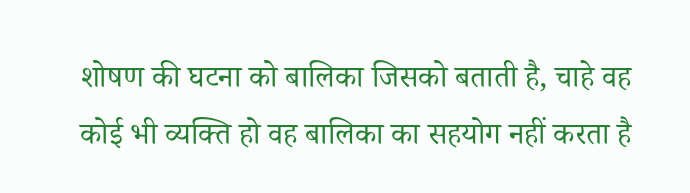शोषण की घटना को बालिका जिसको बताती है, चाहे वह कोई भी व्यक्ति हो वह बालिका का सहयोग नहीं करता है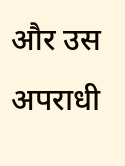और उस अपराधी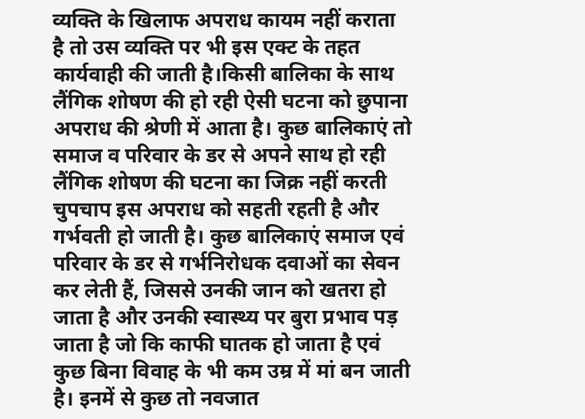व्यक्ति के खिलाफ अपराध कायम नहीं कराता है तो उस व्यक्ति पर भी इस एक्ट के तहत कार्यवाही की जाती है।किसी बालिका के साथ लैंगिक शोषण की हो रही ऐसी घटना को छुपाना अपराध की श्रेणी में आता है। कुछ बालिकाएं तो समाज व परिवार के डर से अपने साथ हो रही लैंगिक शोषण की घटना का जिक्र नहीं करती चुपचाप इस अपराध को सहती रहती है और गर्भवती हो जाती है। कुछ बालिकाएं समाज एवं परिवार के डर से गर्भनिरोधक दवाओं का सेवन कर लेती हैं, जिससे उनकी जान को खतरा हो जाता है और उनकी स्वास्थ्य पर बुरा प्रभाव पड़ जाता है जो कि काफी घातक हो जाता है एवं कुछ बिना विवाह के भी कम उम्र में मां बन जाती है। इनमें से कुछ तो नवजात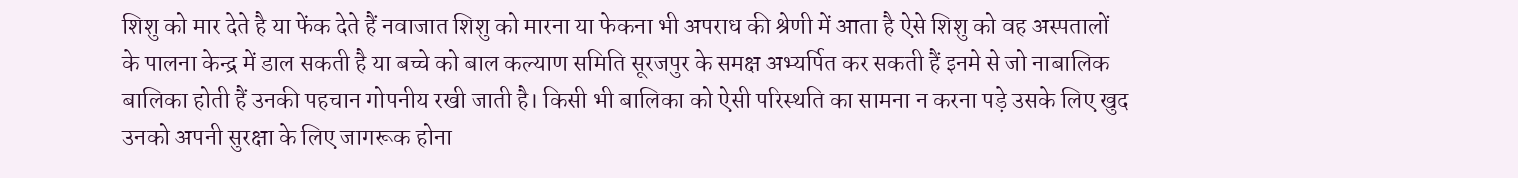शिशु को मार देते है या फेंक देते हैं नवाजात शिशु को मारना या फेकना भी अपराध की श्रेणी में आता है ऐसे शिशु को वह अस्पतालों के पालना केन्द्र में डाल सकती है या बच्चे को बाल कल्याण समिति सूरजपुर के समक्ष अभ्यर्पित कर सकती हैं इनमे से जो नाबालिक बालिका होती हैं उनकी पहचान गोपनीय रखी जाती है। किसी भी बालिका को ऐसी परिस्थति का सामना न करना पड़े उसके लिए खुद उनको अपनी सुरक्षा के लिए जागरूक होना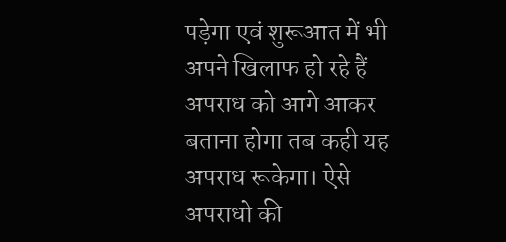पड़ेगा एवं शुरूआत में भी अपने खिलाफ हो रहे हैं अपराध को आगे आकर बताना होगा तब कही यह अपराध रूकेगा। ऐसे अपराधो की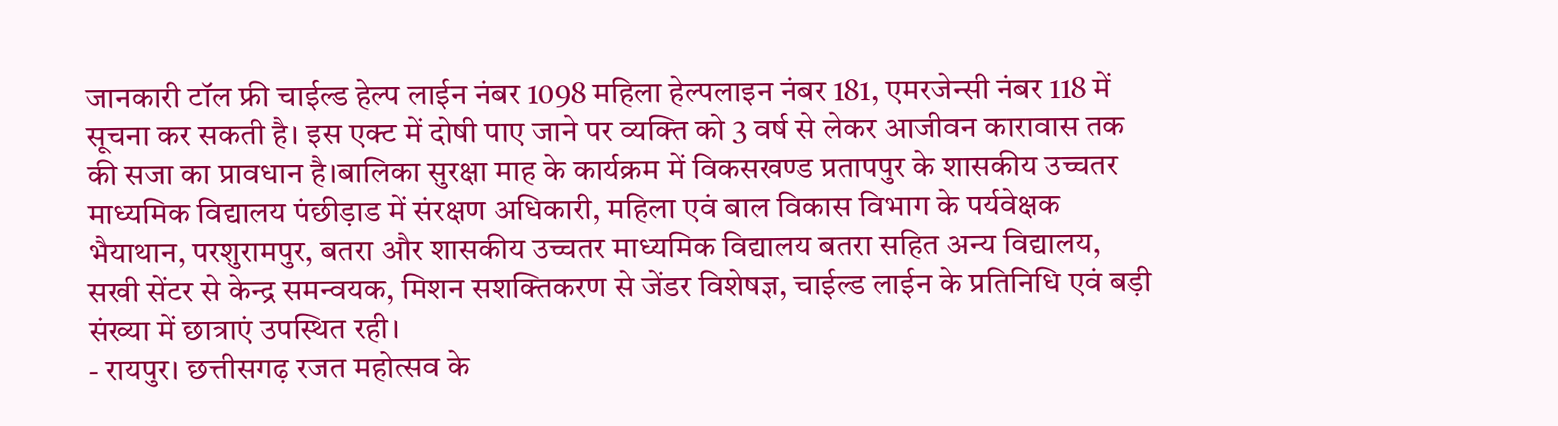जानकारी टॉल फ्री चाईल्ड हेल्प लाईन नंबर 1098 महिला हेल्पलाइन नंबर 181, एमरजेन्सी नंबर 118 में सूचना कर सकती है। इस एक्ट में दोषी पाए जाने पर व्यक्ति को 3 वर्ष से लेकर आजीवन कारावास तक की सजा का प्रावधान है।बालिका सुरक्षा माह के कार्यक्रम में विकसखण्ड प्रतापपुर के शासकीय उच्चतर माध्यमिक विद्यालय पंछीड़ाड में संरक्षण अधिकारी, महिला एवं बाल विकास विभाग के पर्यवेक्षक भैयाथान, परशुरामपुर, बतरा और शासकीय उच्चतर माध्यमिक विद्यालय बतरा सहित अन्य विद्यालय, सखी सेंटर से केन्द्र समन्वयक, मिशन सशक्तिकरण से जेंडर विशेषज्ञ, चाईल्ड लाईन के प्रतिनिधि एवं बड़ी संख्या में छात्राएं उपस्थित रही।
- रायपुर। छत्तीसगढ़ रजत महोत्सव के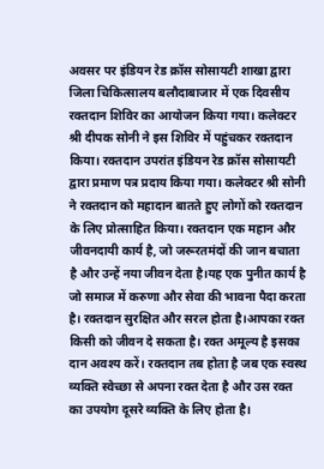अवसर पर इंडियन रेड क्रॉस सोसायटी शाखा द्वारा जिला चिकित्सालय बलौदाबाजार में एक दिवसीय रक्तदान शिविर का आयोजन किया गया। कलेक्टर श्री दीपक सोनी ने इस शिविर में पहुंचकर रक्तदान किया। रक्तदान उपरांत इंडियन रेड क्रॉस सोसायटी द्वारा प्रमाण पत्र प्रदाय किया गया। कलेक्टर श्री सोनी ने रक्तदान को महादान बातते हुए लोगों को रक्तदान के लिए प्रोत्साहित किया। रक्तदान एक महान और जीवनदायी कार्य है, जो जरूरतमंदों की जान बचाता है और उन्हें नया जीवन देता है।यह एक पुनीत कार्य है जो समाज में करुणा और सेवा की भावना पैदा करता है। रक्तदान सुरक्षित और सरल होता है।आपका रक्त किसी को जीवन दे सकता है। रक्त अमूल्य है इसका दान अवश्य करें। रक्तदान तब होता है जब एक स्वस्थ व्यक्ति स्वेच्छा से अपना रक्त देता है और उस रक्त का उपयोग दूसरे व्यक्ति के लिए होता है।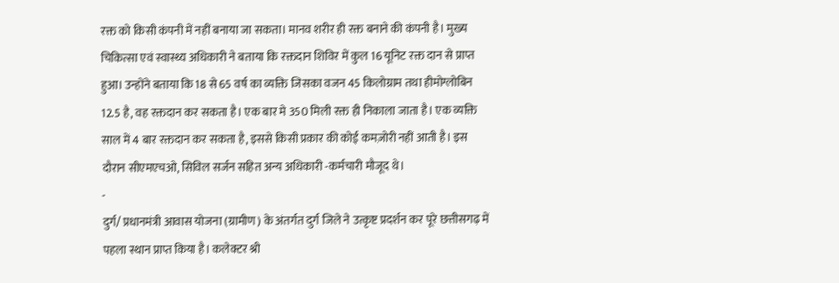रक्त को किसी कंपनी में नहीं बनाया जा सकता। मानव शरीर ही रक्त बनाने की कंपनी है। मुख्य चिकित्सा एवं स्वास्थ्य अधिकारी ने बताया कि रक्तदान शिविर में कुल 16 यूनिट रक्त दान से प्राप्त हुआ। उन्होंने बताया कि 18 से 65 वर्ष का व्यक्ति जिसका वजन 45 किलोग्राम तथा हीमोग्लोबिन 12.5 है, वह रक्तदान कर सकता है। एक बार मे 350 मिली रक्त ही निकाला जाता है। एक व्यक्ति साल में 4 बार रक्तदान कर सकता है, इससे किसी प्रकार की कोई कमज़ोरी नहीं आती है। इस दौरान सीएमएचओ, सिविल सर्जन सहित अन्य अधिकारी -कर्मचारी मौजूद थे।
-
दुर्ग/ प्रधानमंत्री आवास योजना (ग्रामीण) के अंतर्गत दुर्ग जिले ने उत्कृष्ट प्रदर्शन कर पूरे छत्तीसगढ़ में पहला स्थान प्राप्त किया है। कलेक्टर श्री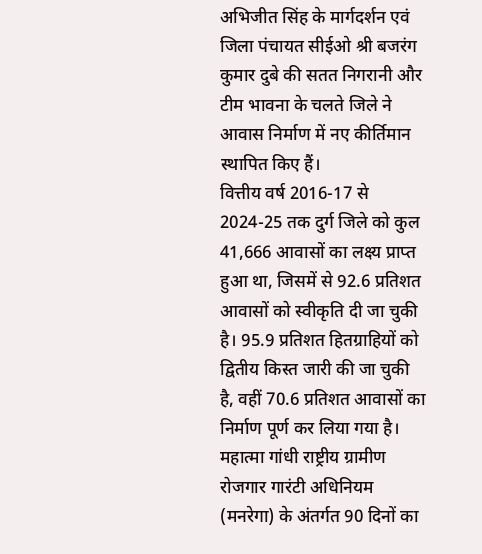अभिजीत सिंह के मार्गदर्शन एवं जिला पंचायत सीईओ श्री बजरंग कुमार दुबे की सतत निगरानी और टीम भावना के चलते जिले ने आवास निर्माण में नए कीर्तिमान स्थापित किए हैं।
वित्तीय वर्ष 2016-17 से 2024-25 तक दुर्ग जिले को कुल 41,666 आवासों का लक्ष्य प्राप्त हुआ था, जिसमें से 92.6 प्रतिशत आवासों को स्वीकृति दी जा चुकी है। 95.9 प्रतिशत हितग्राहियों को द्वितीय किस्त जारी की जा चुकी है, वहीं 70.6 प्रतिशत आवासों का निर्माण पूर्ण कर लिया गया है। महात्मा गांधी राष्ट्रीय ग्रामीण रोजगार गारंटी अधिनियम (मनरेगा) के अंतर्गत 90 दिनों का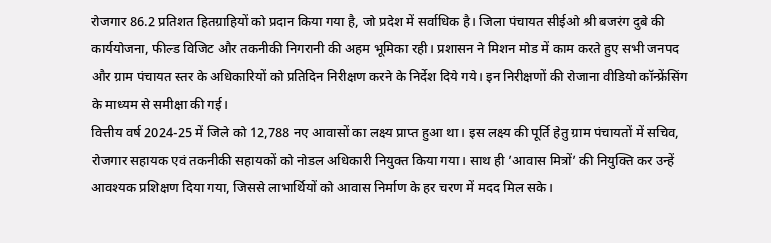रोजगार 86.2 प्रतिशत हितग्राहियों को प्रदान किया गया है, जो प्रदेश में सर्वाधिक है। जिला पंचायत सीईओ श्री बजरंग दुबे की कार्ययोजना, फील्ड विजिट और तकनीकी निगरानी की अहम भूमिका रही। प्रशासन ने मिशन मोड में काम करते हुए सभी जनपद और ग्राम पंचायत स्तर के अधिकारियों को प्रतिदिन निरीक्षण करने के निर्देश दिये गये। इन निरीक्षणों की रोजाना वीडियो कॉन्फ्रेंसिंग के माध्यम से समीक्षा की गई।
वित्तीय वर्ष 2024-25 में जिले को 12,788 नए आवासों का लक्ष्य प्राप्त हुआ था। इस लक्ष्य की पूर्ति हेतु ग्राम पंचायतों में सचिव, रोजगार सहायक एवं तकनीकी सहायकों को नोडल अधिकारी नियुक्त किया गया। साथ ही ’आवास मित्रों’ की नियुक्ति कर उन्हें आवश्यक प्रशिक्षण दिया गया, जिससे लाभार्थियों को आवास निर्माण के हर चरण में मदद मिल सके।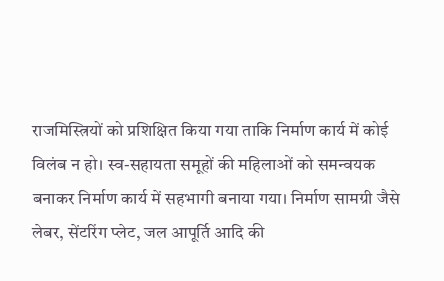राजमिस्त्रियों को प्रशिक्षित किया गया ताकि निर्माण कार्य में कोई विलंब न हो। स्व-सहायता समूहों की महिलाओं को समन्वयक बनाकर निर्माण कार्य में सहभागी बनाया गया। निर्माण सामग्री जैसे लेबर, सेंटरिंग प्लेट, जल आपूर्ति आदि की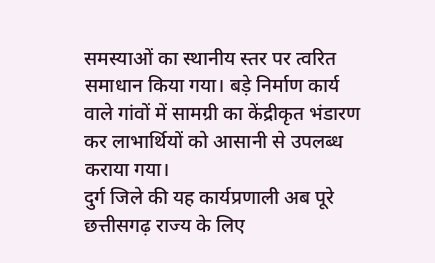समस्याओं का स्थानीय स्तर पर त्वरित समाधान किया गया। बड़े निर्माण कार्य वाले गांवों में सामग्री का केंद्रीकृत भंडारण कर लाभार्थियों को आसानी से उपलब्ध कराया गया।
दुर्ग जिले की यह कार्यप्रणाली अब पूरे छत्तीसगढ़ राज्य के लिए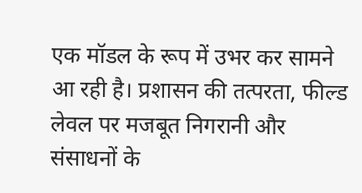एक मॉडल के रूप में उभर कर सामने आ रही है। प्रशासन की तत्परता, फील्ड लेवल पर मजबूत निगरानी और संसाधनों के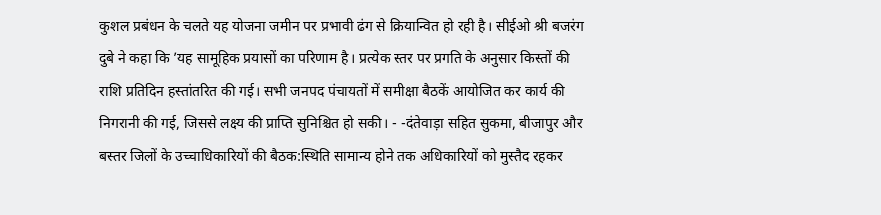कुशल प्रबंधन के चलते यह योजना जमीन पर प्रभावी ढंग से क्रियान्वित हो रही है। सीईओ श्री बजरंग दुबे ने कहा कि ’यह सामूहिक प्रयासों का परिणाम है। प्रत्येक स्तर पर प्रगति के अनुसार किस्तों की राशि प्रतिदिन हस्तांतरित की गई। सभी जनपद पंचायतों में समीक्षा बैठकें आयोजित कर कार्य की निगरानी की गई, जिससे लक्ष्य की प्राप्ति सुनिश्चित हो सकी। - -दंतेवाड़ा सहित सुकमा, बीजापुर और बस्तर जिलों के उच्चाधिकारियों की बैठक:स्थिति सामान्य होने तक अधिकारियों को मुस्तैद रहकर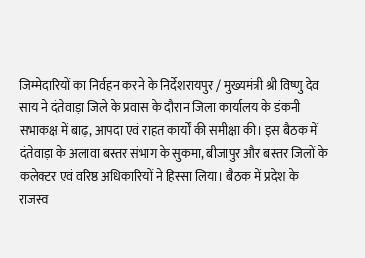जिम्मेदारियों का निर्वहन करने के निर्देशरायपुर / मुख्यमंत्री श्री विष्णु देव साय ने दंतेवाड़ा जिले के प्रवास के दौरान जिला कार्यालय के डंकनी सभाकक्ष में बाढ़, आपदा एवं राहत कार्यों की समीक्षा की। इस बैठक में दंतेवाड़ा के अलावा बस्तर संभाग के सुकमा, बीजापुर और बस्तर जिलों के कलेक्टर एवं वरिष्ठ अधिकारियों ने हिस्सा लिया। बैठक में प्रदेश के राजस्व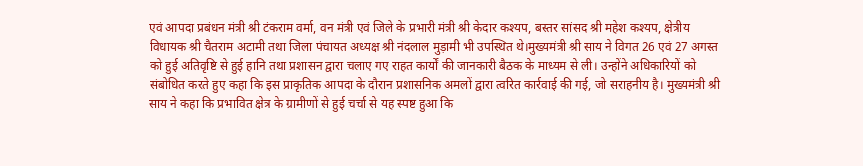एवं आपदा प्रबंधन मंत्री श्री टंकराम वर्मा, वन मंत्री एवं जिले के प्रभारी मंत्री श्री केदार कश्यप, बस्तर सांसद श्री महेश कश्यप, क्षेत्रीय विधायक श्री चैतराम अटामी तथा जिला पंचायत अध्यक्ष श्री नंदलाल मुड़ामी भी उपस्थित थे।मुख्यमंत्री श्री साय ने विगत 26 एवं 27 अगस्त को हुई अतिवृष्टि से हुई हानि तथा प्रशासन द्वारा चलाए गए राहत कार्यों की जानकारी बैठक के माध्यम से ली। उन्होंने अधिकारियों को संबोधित करते हुए कहा कि इस प्राकृतिक आपदा के दौरान प्रशासनिक अमलों द्वारा त्वरित कार्रवाई की गई, जो सराहनीय है। मुख्यमंत्री श्री साय ने कहा कि प्रभावित क्षेत्र के ग्रामीणों से हुई चर्चा से यह स्पष्ट हुआ कि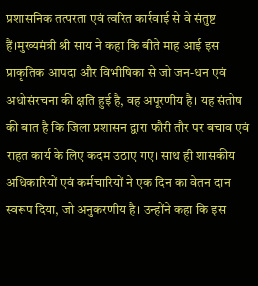प्रशासनिक तत्परता एवं त्वरित कार्रवाई से वे संतुष्ट हैं।मुख्यमंत्री श्री साय ने कहा कि बीते माह आई इस प्राकृतिक आपदा और विभीषिका से जो जन-धन एवं अधोसंरचना की क्षति हुई है, वह अपूरणीय है। यह संतोष की बात है कि जिला प्रशासन द्वारा फौरी तौर पर बचाव एवं राहत कार्य के लिए कदम उठाए गए। साथ ही शासकीय अधिकारियों एवं कर्मचारियों ने एक दिन का वेतन दान स्वरूप दिया, जो अनुकरणीय है। उन्होंने कहा कि इस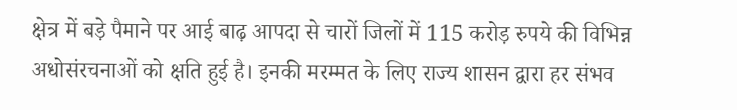क्षेत्र में बड़े पैमाने पर आई बाढ़ आपदा से चारों जिलों में 115 करोड़ रुपये की विभिन्न अधोसंरचनाओं को क्षति हुई है। इनकी मरम्मत के लिए राज्य शासन द्वारा हर संभव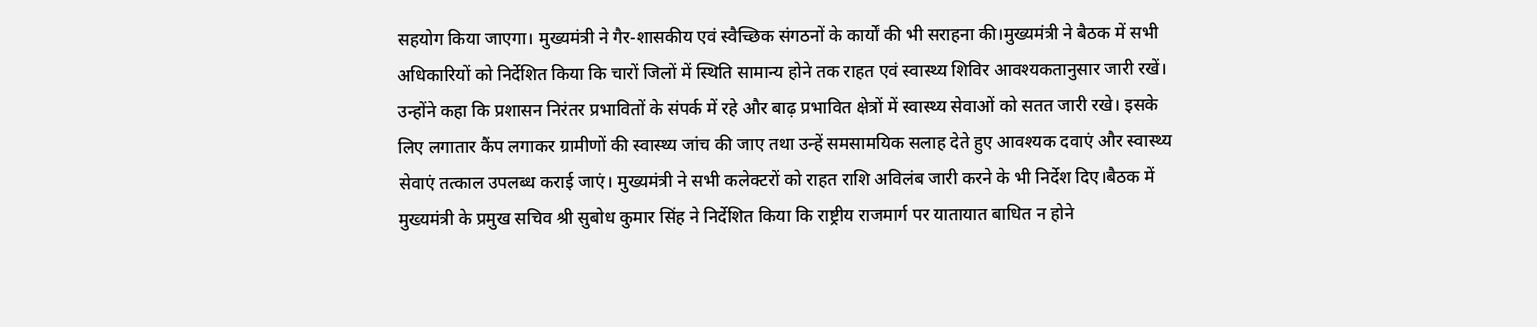सहयोग किया जाएगा। मुख्यमंत्री ने गैर-शासकीय एवं स्वैच्छिक संगठनों के कार्यों की भी सराहना की।मुख्यमंत्री ने बैठक में सभी अधिकारियों को निर्देशित किया कि चारों जिलों में स्थिति सामान्य होने तक राहत एवं स्वास्थ्य शिविर आवश्यकतानुसार जारी रखें। उन्होंने कहा कि प्रशासन निरंतर प्रभावितों के संपर्क में रहे और बाढ़ प्रभावित क्षेत्रों में स्वास्थ्य सेवाओं को सतत जारी रखे। इसके लिए लगातार कैंप लगाकर ग्रामीणों की स्वास्थ्य जांच की जाए तथा उन्हें समसामयिक सलाह देते हुए आवश्यक दवाएं और स्वास्थ्य सेवाएं तत्काल उपलब्ध कराई जाएं। मुख्यमंत्री ने सभी कलेक्टरों को राहत राशि अविलंब जारी करने के भी निर्देश दिए।बैठक में मुख्यमंत्री के प्रमुख सचिव श्री सुबोध कुमार सिंह ने निर्देशित किया कि राष्ट्रीय राजमार्ग पर यातायात बाधित न होने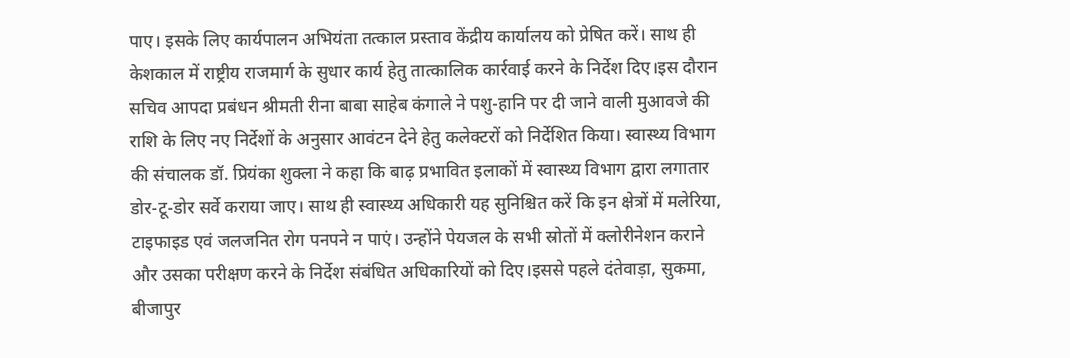पाए। इसके लिए कार्यपालन अभियंता तत्काल प्रस्ताव केंद्रीय कार्यालय को प्रेषित करें। साथ ही केशकाल में राष्ट्रीय राजमार्ग के सुधार कार्य हेतु तात्कालिक कार्रवाई करने के निर्देश दिए।इस दौरान सचिव आपदा प्रबंधन श्रीमती रीना बाबा साहेब कंगाले ने पशु-हानि पर दी जाने वाली मुआवजे की राशि के लिए नए निर्देशों के अनुसार आवंटन देने हेतु कलेक्टरों को निर्देशित किया। स्वास्थ्य विभाग की संचालक डॉ. प्रियंका शुक्ला ने कहा कि बाढ़ प्रभावित इलाकों में स्वास्थ्य विभाग द्वारा लगातार डोर-टू-डोर सर्वे कराया जाए। साथ ही स्वास्थ्य अधिकारी यह सुनिश्चित करें कि इन क्षेत्रों में मलेरिया, टाइफाइड एवं जलजनित रोग पनपने न पाएं। उन्होंने पेयजल के सभी स्रोतों में क्लोरीनेशन कराने और उसका परीक्षण करने के निर्देश संबंधित अधिकारियों को दिए।इससे पहले दंतेवाड़ा, सुकमा, बीजापुर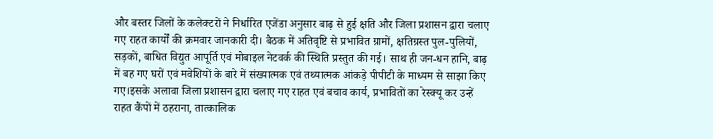और बस्तर जिलों के कलेक्टरों ने निर्धारित एजेंडा अनुसार बाढ़ से हुई क्षति और जिला प्रशासन द्वारा चलाए गए राहत कार्यों की क्रमवार जानकारी दी। बैठक में अतिवृष्टि से प्रभावित ग्रामों, क्षतिग्रस्त पुल-पुलियों, सड़कों, बाधित विद्युत आपूर्ति एवं मोबाइल नेटवर्क की स्थिति प्रस्तुत की गई। साथ ही जन-धन हानि, बाढ़ में बह गए घरों एवं मवेशियों के बारे में संख्यात्मक एवं तथ्यात्मक आंकड़े पीपीटी के माध्यम से साझा किए गए।इसके अलावा जिला प्रशासन द्वारा चलाए गए राहत एवं बचाव कार्य, प्रभावितों का रेस्क्यू कर उन्हें राहत कैंपों में ठहराना, तात्कालिक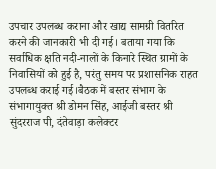उपचार उपलब्ध कराना और खाद्य सामग्री वितरित करने की जानकारी भी दी गई। बताया गया कि सर्वाधिक क्षति नदी-नालों के किनारे स्थित ग्रामों के निवासियों को हुई है, परंतु समय पर प्रशासनिक राहत उपलब्ध कराई गई।बैठक में बस्तर संभाग के संभागायुक्त श्री डोमन सिंह, आईजी बस्तर श्री सुंदरराज पी, दंतेवाड़ा कलेक्टर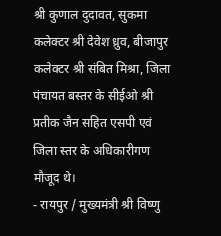श्री कुणाल दुदावत, सुकमा कलेक्टर श्री देवेश ध्रुव, बीजापुर कलेक्टर श्री संबित मिश्रा, जिला पंचायत बस्तर के सीईओ श्री प्रतीक जैन सहित एसपी एवं जिला स्तर के अधिकारीगण मौजूद थे।
- रायपुर / मुख्यमंत्री श्री विष्णु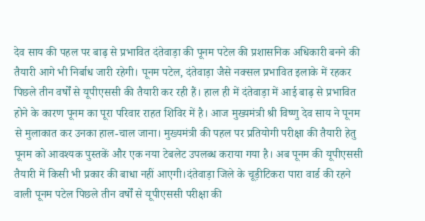देव साय की पहल पर बाढ़ से प्रभावित दंतेवाड़ा की पूनम पटेल की प्रशासनिक अधिकारी बनने की तैयारी आगे भी निर्बाध जारी रहेगी। पूनम पटेल, दंतेवाड़ा जैसे नक्सल प्रभावित इलाके में रहकर पिछले तीन वर्षों से यूपीएससी की तैयारी कर रही हैं। हाल ही में दंतेवाड़ा में आई बाढ़ से प्रभावित होने के कारण पूनम का पूरा परिवार राहत शिविर में है। आज मुख्यमंत्री श्री विष्णु देव साय ने पूनम से मुलाकात कर उनका हाल-चाल जाना। मुख्यमंत्री की पहल पर प्रतियोगी परीक्षा की तैयारी हेतु पूनम को आवश्यक पुस्तकें और एक नया टेबलेट उपलब्ध कराया गया है। अब पूनम की यूपीएससी तैयारी में किसी भी प्रकार की बाधा नहीं आएगी।दंतेवाड़ा जिले के चूड़ीटिकरा पारा वार्ड की रहने वाली पूनम पटेल पिछले तीन वर्षों से यूपीएससी परीक्षा की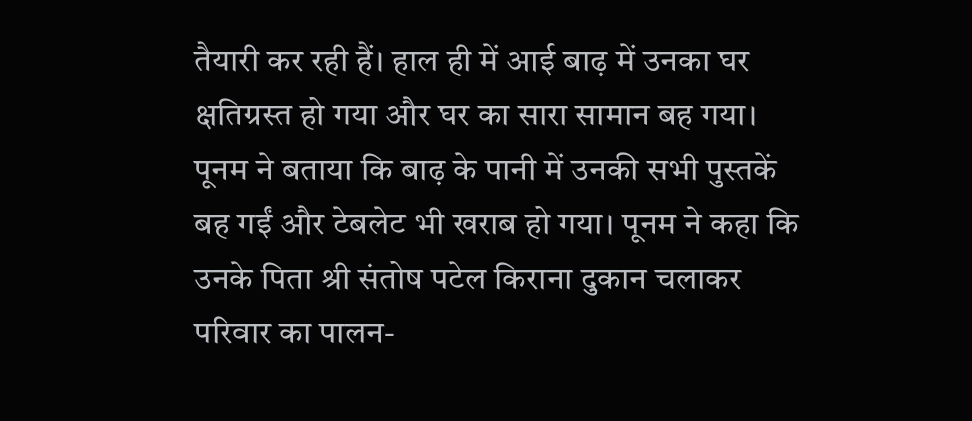तैयारी कर रही हैं। हाल ही में आई बाढ़ में उनका घर क्षतिग्रस्त हो गया और घर का सारा सामान बह गया। पूनम ने बताया कि बाढ़ के पानी में उनकी सभी पुस्तकें बह गईं और टेबलेट भी खराब हो गया। पूनम ने कहा कि उनके पिता श्री संतोष पटेल किराना दुकान चलाकर परिवार का पालन-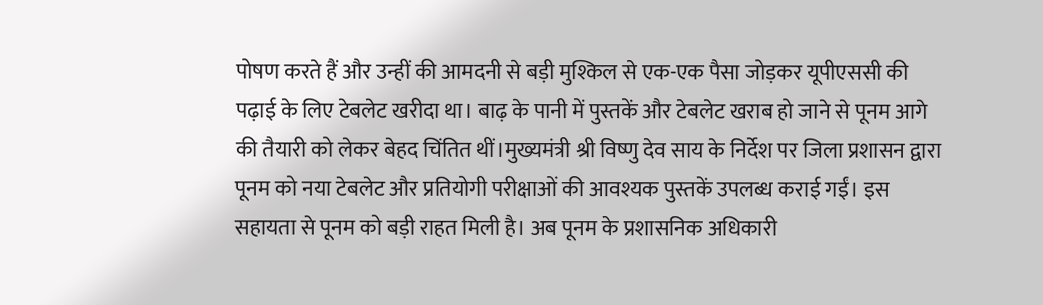पोषण करते हैं और उन्हीं की आमदनी से बड़ी मुश्किल से एक-एक पैसा जोड़कर यूपीएससी की पढ़ाई के लिए टेबलेट खरीदा था। बाढ़ के पानी में पुस्तकें और टेबलेट खराब हो जाने से पूनम आगे की तैयारी को लेकर बेहद चिंतित थीं।मुख्यमंत्री श्री विष्णु देव साय के निर्देश पर जिला प्रशासन द्वारा पूनम को नया टेबलेट और प्रतियोगी परीक्षाओं की आवश्यक पुस्तकें उपलब्ध कराई गईं। इस सहायता से पूनम को बड़ी राहत मिली है। अब पूनम के प्रशासनिक अधिकारी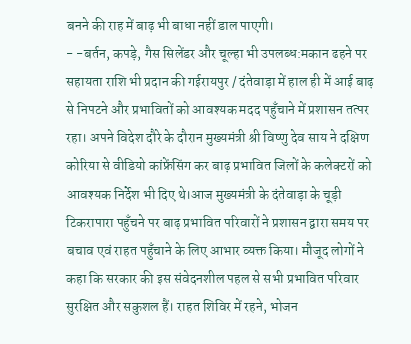बनने की राह में बाढ़ भी बाधा नहीं डाल पाएगी।
- -बर्तन, कपड़े, गैस सिलेंडर और चूल्हा भी उपलब्ध:मकान ढहने पर सहायता राशि भी प्रदान की गईरायपुर / दंतेवाड़ा में हाल ही में आई बाढ़ से निपटने और प्रभावितों को आवश्यक मदद पहुँचाने में प्रशासन तत्पर रहा। अपने विदेश दौरे के दौरान मुख्यमंत्री श्री विष्णु देव साय ने दक्षिण कोरिया से वीडियो कांफ्रेंसिंग कर बाढ़ प्रभावित जिलों के कलेक्टरों को आवश्यक निर्देश भी दिए थे।आज मुख्यमंत्री के दंतेवाड़ा के चूड़ी टिकरापारा पहुँचने पर बाढ़ प्रभावित परिवारों ने प्रशासन द्वारा समय पर बचाव एवं राहत पहुँचाने के लिए आभार व्यक्त किया। मौजूद लोगों ने कहा कि सरकार की इस संवेदनशील पहल से सभी प्रभावित परिवार सुरक्षित और सकुशल हैं। राहत शिविर में रहने, भोजन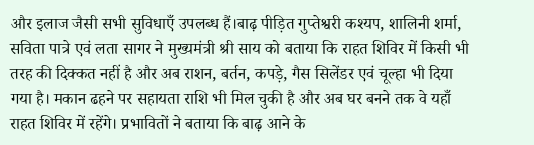और इलाज जैसी सभी सुविधाएँ उपलब्ध हैं।बाढ़ पीड़ित गुप्तेश्वरी कश्यप, शालिनी शर्मा, सविता पात्रे एवं लता सागर ने मुख्यमंत्री श्री साय को बताया कि राहत शिविर में किसी भी तरह की दिक्कत नहीं है और अब राशन, बर्तन, कपड़े, गैस सिलेंडर एवं चूल्हा भी दिया गया है। मकान ढहने पर सहायता राशि भी मिल चुकी है और अब घर बनने तक वे यहाँ राहत शिविर में रहेंगे। प्रभावितों ने बताया कि बाढ़ आने के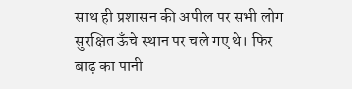साथ ही प्रशासन की अपील पर सभी लोग सुरक्षित ऊँचे स्थान पर चले गए थे। फिर बाढ़ का पानी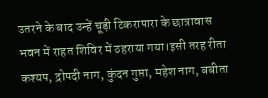उतरने के बाद उन्हें चूड़ी टिकरापारा के छात्रावास भवन में राहत शिविर में ठहराया गया।इसी तरह रीता कश्यप, द्रोपदी नाग, कुंदन गुप्ता, महेश नाग, बबीता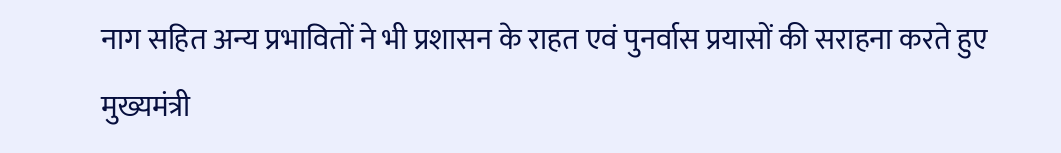नाग सहित अन्य प्रभावितों ने भी प्रशासन के राहत एवं पुनर्वास प्रयासों की सराहना करते हुए मुख्यमंत्री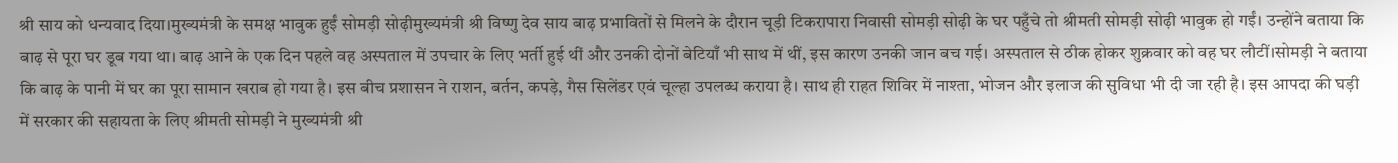श्री साय को धन्यवाद दिया।मुख्यमंत्री के समक्ष भावुक हुईं सोमड़ी सोढ़ीमुख्यमंत्री श्री विष्णु देव साय बाढ़ प्रभावितों से मिलने के दौरान चूड़ी टिकरापारा निवासी सोमड़ी सोढ़ी के घर पहुँचे तो श्रीमती सोमड़ी सोढ़ी भावुक हो गईं। उन्होंने बताया कि बाढ़ से पूरा घर डूब गया था। बाढ़ आने के एक दिन पहले वह अस्पताल में उपचार के लिए भर्ती हुई थीं और उनकी दोनों बेटियाँ भी साथ में थीं, इस कारण उनकी जान बच गई। अस्पताल से ठीक होकर शुक्रवार को वह घर लौटीं।सोमड़ी ने बताया कि बाढ़ के पानी में घर का पूरा सामान खराब हो गया है। इस बीच प्रशासन ने राशन, बर्तन, कपड़े, गैस सिलेंडर एवं चूल्हा उपलब्ध कराया है। साथ ही राहत शिविर में नाश्ता, भोजन और इलाज की सुविधा भी दी जा रही है। इस आपदा की घड़ी में सरकार की सहायता के लिए श्रीमती सोमड़ी ने मुख्यमंत्री श्री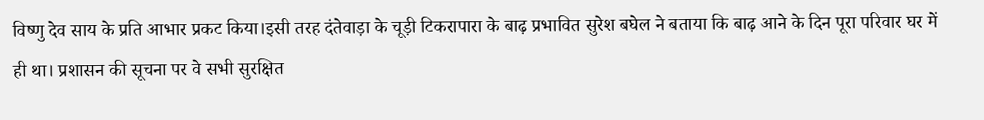विष्णु देव साय के प्रति आभार प्रकट किया।इसी तरह दंतेवाड़ा के चूड़ी टिकरापारा के बाढ़ प्रभावित सुरेश बघेल ने बताया कि बाढ़ आने के दिन पूरा परिवार घर में ही था। प्रशासन की सूचना पर वे सभी सुरक्षित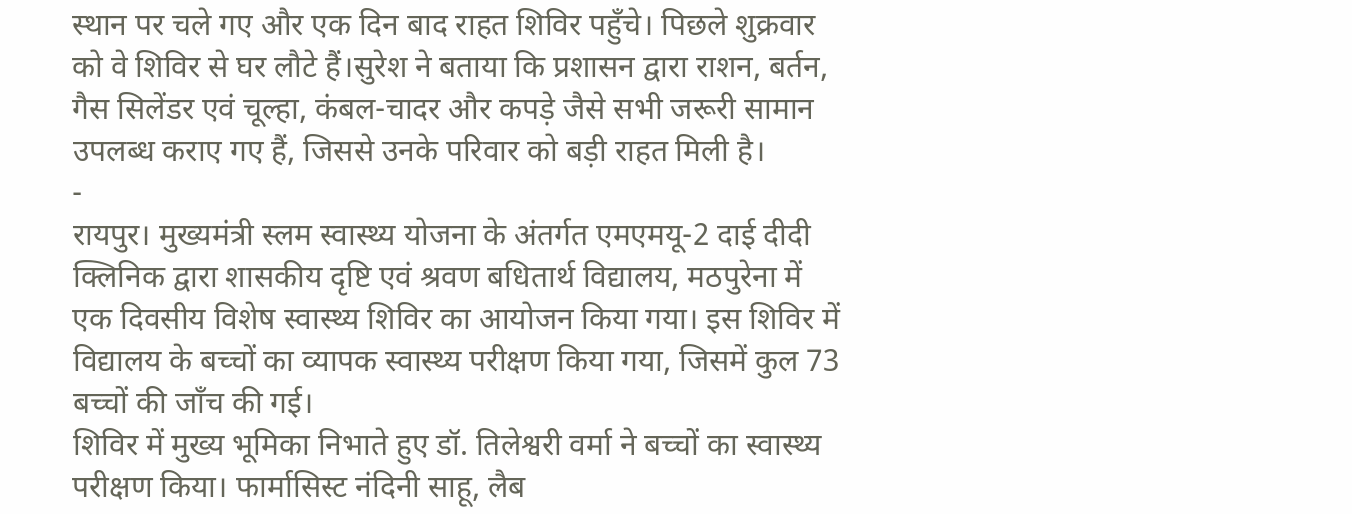स्थान पर चले गए और एक दिन बाद राहत शिविर पहुँचे। पिछले शुक्रवार को वे शिविर से घर लौटे हैं।सुरेश ने बताया कि प्रशासन द्वारा राशन, बर्तन, गैस सिलेंडर एवं चूल्हा, कंबल-चादर और कपड़े जैसे सभी जरूरी सामान उपलब्ध कराए गए हैं, जिससे उनके परिवार को बड़ी राहत मिली है।
-
रायपुर। मुख्यमंत्री स्लम स्वास्थ्य योजना के अंतर्गत एमएमयू-2 दाई दीदी क्लिनिक द्वारा शासकीय दृष्टि एवं श्रवण बधितार्थ विद्यालय, मठपुरेना में एक दिवसीय विशेष स्वास्थ्य शिविर का आयोजन किया गया। इस शिविर में विद्यालय के बच्चों का व्यापक स्वास्थ्य परीक्षण किया गया, जिसमें कुल 73 बच्चों की जाँच की गई।
शिविर में मुख्य भूमिका निभाते हुए डॉ. तिलेश्वरी वर्मा ने बच्चों का स्वास्थ्य परीक्षण किया। फार्मासिस्ट नंदिनी साहू, लैब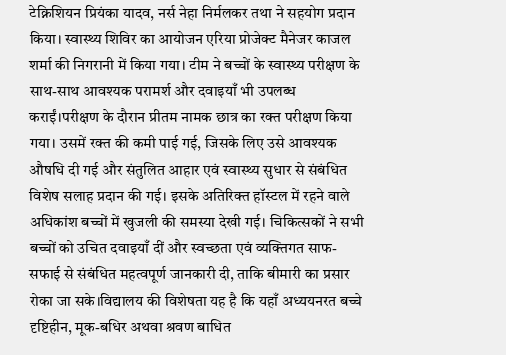टेक्निशियन प्रियंका यादव, नर्स नेहा निर्मलकर तथा ने सहयोग प्रदान किया। स्वास्थ्य शिविर का आयोजन एरिया प्रोजेक्ट मैनेजर काजल शर्मा की निगरानी में किया गया। टीम ने बच्चों के स्वास्थ्य परीक्षण के साथ-साथ आवश्यक परामर्श और दवाइयाँ भी उपलब्ध कराईं।परीक्षण के दौरान प्रीतम नामक छात्र का रक्त परीक्षण किया गया। उसमें रक्त की कमी पाई गई, जिसके लिए उसे आवश्यक औषधि दी गई और संतुलित आहार एवं स्वास्थ्य सुधार से संबंधित विशेष सलाह प्रदान की गई। इसके अतिरिक्त हॉस्टल में रहने वाले अधिकांश बच्चों में खुजली की समस्या देखी गई। चिकित्सकों ने सभी बच्चों को उचित दवाइयाँ दीं और स्वच्छता एवं व्यक्तिगत साफ-सफाई से संबंधित महत्वपूर्ण जानकारी दी, ताकि बीमारी का प्रसार रोका जा सके।विद्यालय की विशेषता यह है कि यहाँ अध्ययनरत बच्चे दृष्टिहीन, मूक-बधिर अथवा श्रवण बाधित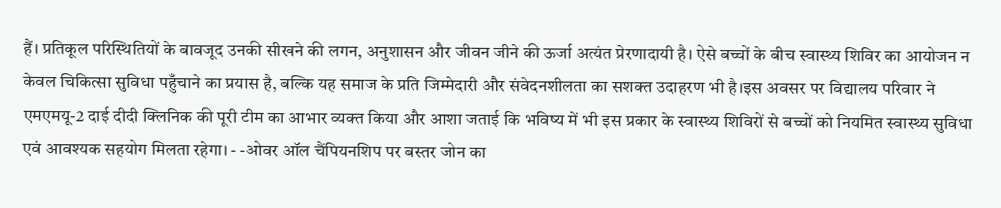हैं। प्रतिकूल परिस्थितियों के बावजूद उनकी सीखने की लगन, अनुशासन और जीवन जीने की ऊर्जा अत्यंत प्रेरणादायी है। ऐसे बच्चों के बीच स्वास्थ्य शिविर का आयोजन न केवल चिकित्सा सुविधा पहुँचाने का प्रयास है, बल्कि यह समाज के प्रति जिम्मेदारी और संवेदनशीलता का सशक्त उदाहरण भी है।इस अवसर पर विद्यालय परिवार ने एमएमयू-2 दाई दीदी क्लिनिक की पूरी टीम का आभार व्यक्त किया और आशा जताई कि भविष्य में भी इस प्रकार के स्वास्थ्य शिविरों से बच्चों को नियमित स्वास्थ्य सुविधा एवं आवश्यक सहयोग मिलता रहेगा। - -ओवर ऑल चैंपियनशिप पर बस्तर जोन का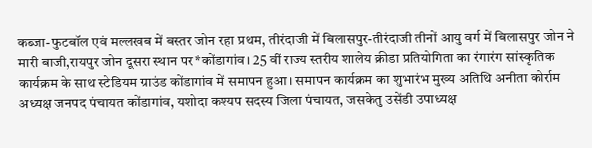कब्जा-फुटबॉल एवं मल्लखब में बस्तर जोन रहा प्रथम, तीरंदाजी में बिलासपुर-तीरंदाजी तीनों आयु वर्ग में बिलासपुर जोन ने मारी बाजी,रायपुर जोन दूसरा स्थान पर*कोंडागांव। 25 वीं राज्य स्तरीय शालेय क्रीडा प्रतियोगिता का रंगारंग सांस्कृतिक कार्यक्रम के साथ स्टेडियम ग्राउंड कोंडागांव में समापन हुआ। समापन कार्यक्रम का शुभारंभ मुख्य अतिथि अनीता कोर्राम अध्यक्ष जनपद पंचायत कोंडागांव, यशोदा कश्यप सदस्य जिला पंचायत, जसकेतु उसेंडी उपाध्यक्ष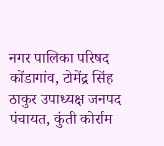नगर पालिका परिषद कोंडागांव, टोमेंद्र सिंह ठाकुर उपाध्यक्ष जनपद पंचायत, कुंती कोर्राम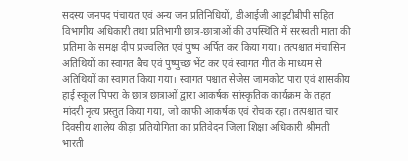सदस्य जनपद पंचायत एवं अन्य जन प्रतिनिधियों, डीआईजी आइटीबीपी सहित विभागीय अधिकारी तथा प्रतिभागी छात्र-छात्राओं की उपस्थिति में सरस्वती माता की प्रतिमा के समक्ष दीप प्रज्वलित एवं पुष्प अर्पित कर किया गया। तत्पश्चात मंचासिन अतिथियों का स्वागत बैच एवं पुष्पुच्छ भेंट कर एवं स्वागत गीत के माध्यम से अतिथियों का स्वागत किया गया। स्वागत पश्चात सेजेस जामकोट पारा एवं शासकीय हाई स्कूल पिपरा के छात्र छात्राओं द्वारा आकर्षक सांस्कृतिक कार्यक्रम के तहत मांदरी नृत्य प्रस्तुत किया गया, जो काफी आकर्षक एवं रोचक रहा। तत्पश्चात चार दिवसीय शालेय कीड़ा प्रतियोगिता का प्रतिवेदन जिला शिक्षा अधिकारी श्रीमती भारती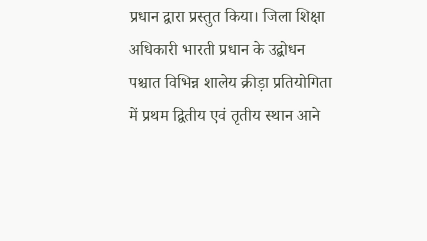प्रधान द्वारा प्रस्तुत किया। जिला शिक्षा अधिकारी भारती प्रधान के उद्बोधन पश्चात विभिन्न शालेय क्रीड़ा प्रतियोगिता में प्रथम द्वितीय एवं तृतीय स्थान आने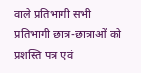वाले प्रतिभागी सभी प्रतिभागी छात्र-छात्राओं को प्रशस्ति पत्र एवं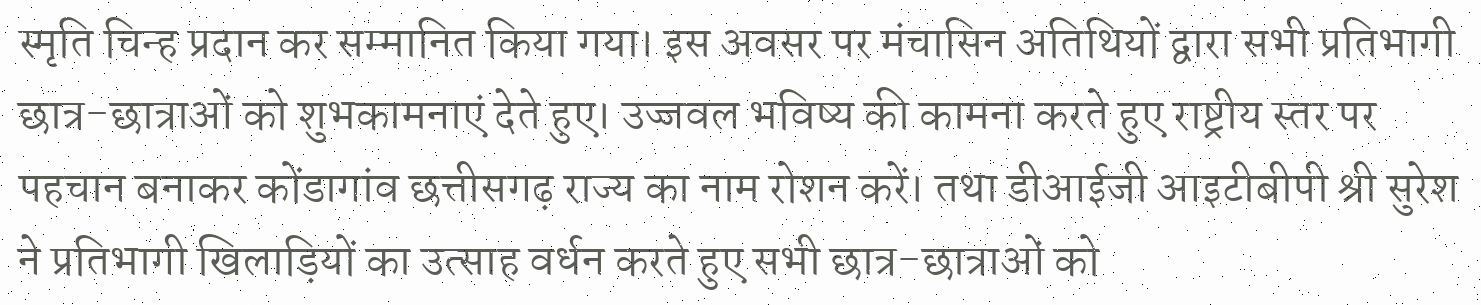स्मृति चिन्ह प्रदान कर सम्मानित किया गया। इस अवसर पर मंचासिन अतिथियों द्वारा सभी प्रतिभागी छात्र-छात्राओं को शुभकामनाएं देते हुए। उज्जवल भविष्य की कामना करते हुए राष्ट्रीय स्तर पर पहचान बनाकर कोंडागांव छत्तीसगढ़ राज्य का नाम रोशन करें। तथा डीआईजी आइटीबीपी श्री सुरेश ने प्रतिभागी खिलाड़ियों का उत्साह वर्धन करते हुए सभी छात्र-छात्राओं को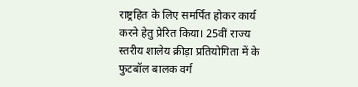राष्ट्रहित के लिए समर्पित होकर कार्य करने हेतु प्रेरित किया। 25वीं राज्य स्तरीय शालेय क्रीड़ा प्रतियोगिता में के फुटबॉल बालक वर्ग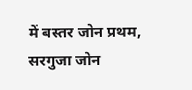में बस्तर जोन प्रथम, सरगुजा जोन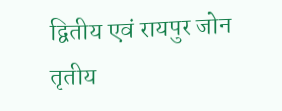द्वितीय एवं रायपुर जोन तृतीय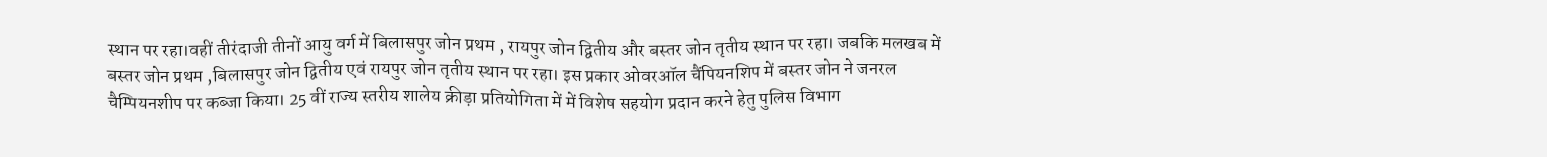स्थान पर रहा।वहीं तीरंदाजी तीनों आयु वर्ग में बिलासपुर जोन प्रथम , रायपुर जोन द्वितीय और बस्तर जोन तृतीय स्थान पर रहा। जबकि मलखब में बस्तर जोन प्रथम ,बिलासपुर जोन द्वितीय एवं रायपुर जोन तृतीय स्थान पर रहा। इस प्रकार ओवरऑल चैंपियनशिप में बस्तर जोन ने जनरल चैम्पियनशीप पर कब्जा किया। 25 वीं राज्य स्तरीय शालेय क्रीड़ा प्रतियोगिता में में विशेष सहयोग प्रदान करने हेतु पुलिस विभाग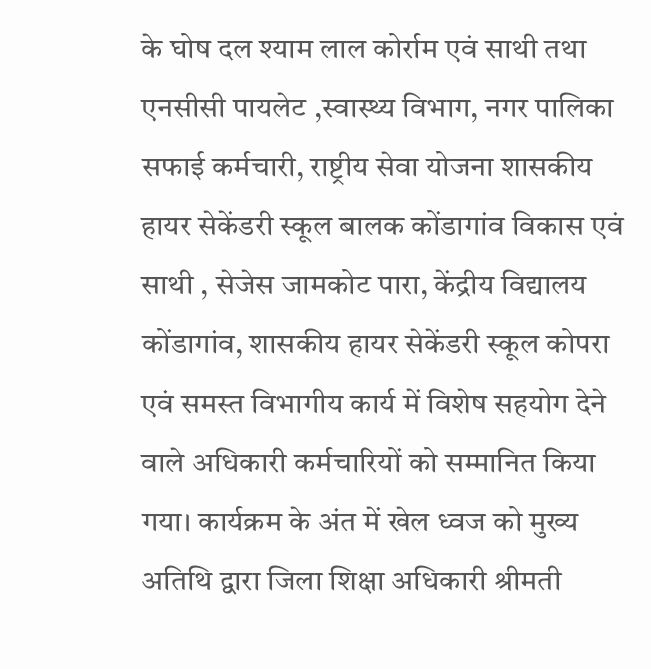के घोष दल श्याम लाल कोर्राम एवं साथी तथा एनसीसी पायलेट ,स्वास्थ्य विभाग, नगर पालिका सफाई कर्मचारी, राष्ट्रीय सेवा योजना शासकीय हायर सेकेंडरी स्कूल बालक कोंडागांव विकास एवं साथी , सेजेस जामकोट पारा, केंद्रीय विद्यालय कोंडागांव, शासकीय हायर सेकेंडरी स्कूल कोपरा एवं समस्त विभागीय कार्य में विशेष सहयोग देने वाले अधिकारी कर्मचारियों को सम्मानित किया गया। कार्यक्रम के अंत में खेल ध्वज को मुख्य अतिथि द्वारा जिला शिक्षा अधिकारी श्रीमती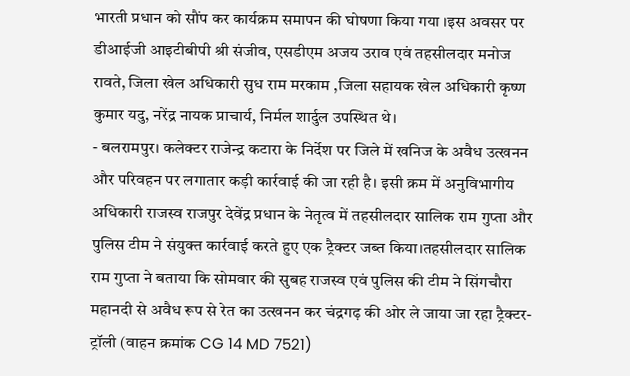भारती प्रधान को सौंप कर कार्यक्रम समापन की घोषणा किया गया ।इस अवसर पर डीआईजी आइटीबीपी श्री संजीव, एसडीएम अजय उराव एवं तहसीलदार मनोज रावते, जिला खेल अधिकारी सुध राम मरकाम ,जिला सहायक खेल अधिकारी कृष्ण कुमार यदु, नरेंद्र नायक प्राचार्य, निर्मल शार्दुल उपस्थित थे।
- बलरामपुर। कलेक्टर राजेन्द्र कटारा के निर्देश पर जिले में खनिज के अवैध उत्खनन और परिवहन पर लगातार कड़ी कार्रवाई की जा रही है। इसी क्रम में अनुविभागीय अधिकारी राजस्व राजपुर देवेंद्र प्रधान के नेतृत्व में तहसीलदार सालिक राम गुप्ता और पुलिस टीम ने संयुक्त कार्रवाई करते हुए एक ट्रैक्टर जब्त किया।तहसीलदार सालिक राम गुप्ता ने बताया कि सोमवार की सुबह राजस्व एवं पुलिस की टीम ने सिंगचौरा महानदी से अवैध रूप से रेत का उत्खनन कर चंद्रगढ़ की ओर ले जाया जा रहा ट्रैक्टर-ट्रॉली (वाहन क्रमांक CG 14 MD 7521)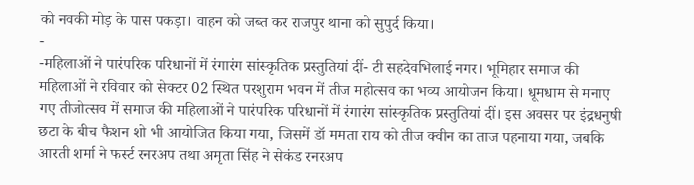को नवकी मोड़ के पास पकड़ा। वाहन को जब्त कर राजपुर थाना को सुपुर्द किया।
-
-महिलाओं ने पारंपरिक परिधानों में रंगारंग सांस्कृतिक प्रस्तुतियां दीं- टी सहदेवभिलाई नगर। भूमिहार समाज की महिलाओं ने रविवार को सेक्टर 02 स्थित परशुराम भवन में तीज महोत्सव का भव्य आयोजन किया। धूमधाम से मनाए गए तीजोत्सव में समाज की महिलाओं ने पारंपरिक परिधानों में रंगारंग सांस्कृतिक प्रस्तुतियां दीं। इस अवसर पर इंद्रधनुषी छटा के बीच फैशन शो भी आयोजित किया गया, जिसमें डॉ ममता राय को तीज क्वीन का ताज पहनाया गया, जबकि आरती शर्मा ने फर्स्ट रनरअप तथा अमृता सिंह ने सेकंड रनरअप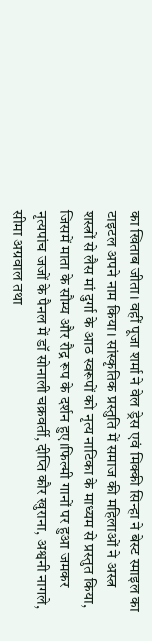का खिताब जीता। वहीं पूजा शर्मा ने वेल ड्रेस एवं मिक्की सिन्हा ने बेस्ट स्माइल का टाइटल अपने नाम किया। सांस्कृतिक प्रस्तुति में समाज की महिलाओं ने अस्त्र शस्त्रों से लैस मां दुर्गा के आठ स्वरूपों को नृत्य नाटिका के माध्यम से प्रस्तुत किया, जिसमें माता के सौम्य और रौद्र रूप के दर्शन हुए।फिल्मी गानों पर हुआ जमकर नृत्यपांच जजों के पैनल में डॉ सोनाली चक्रवर्ती, दीप्ति कौर खुराना, अश्वनी नागले, सीमा अग्रवाल तथा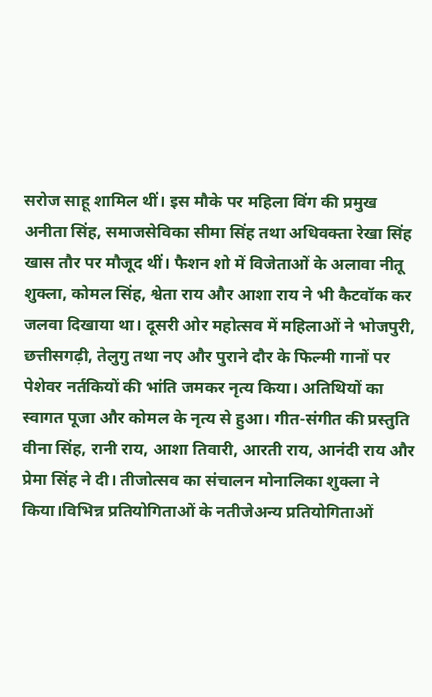सरोज साहू शामिल थीं। इस मौके पर महिला विंग की प्रमुख अनीता सिंह, समाजसेविका सीमा सिंह तथा अधिवक्ता रेखा सिंह खास तौर पर मौजूद थीं। फैशन शो में विजेताओं के अलावा नीतू शुक्ला, कोमल सिंह, श्वेता राय और आशा राय ने भी कैटवॉक कर जलवा दिखाया था। दूसरी ओर महोत्सव में महिलाओं ने भोजपुरी, छत्तीसगढ़ी, तेलुगु तथा नए और पुराने दौर के फिल्मी गानों पर पेशेवर नर्तकियों की भांति जमकर नृत्य किया। अतिथियों का स्वागत पूजा और कोमल के नृत्य से हुआ। गीत-संगीत की प्रस्तुति वीना सिंह, रानी राय, आशा तिवारी, आरती राय, आनंदी राय और प्रेमा सिंह ने दी। तीजोत्सव का संचालन मोनालिका शुक्ला ने किया।विभिन्न प्रतियोगिताओं के नतीजेअन्य प्रतियोगिताओं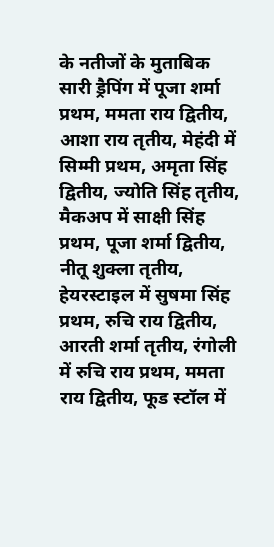के नतीजों के मुताबिक सारी ड्रैपिंग में पूजा शर्मा प्रथम, ममता राय द्वितीय, आशा राय तृतीय, मेहंदी में सिम्मी प्रथम, अमृता सिंह द्वितीय, ज्योति सिंह तृतीय, मैकअप में साक्षी सिंह प्रथम, पूजा शर्मा द्वितीय, नीतू शुक्ला तृतीय, हेयरस्टाइल में सुषमा सिंह प्रथम, रुचि राय द्वितीय, आरती शर्मा तृतीय, रंगोली में रुचि राय प्रथम, ममता राय द्वितीय, फूड स्टॉल में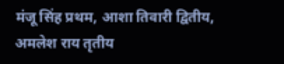मंजू सिंह प्रथम, आशा तिवारी द्वितीय, अमलेश राय तृतीय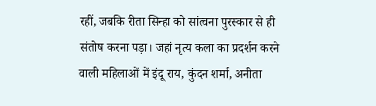रहीं, जबकि रीता सिन्हा को सांत्वना पुरस्कार से ही संतोष करना पड़ा। जहां नृत्य कला का प्रदर्शन करने वाली महिलाओं में इंदू राय, कुंदन शर्मा, अनीता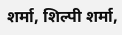शर्मा, शिल्पी शर्मा,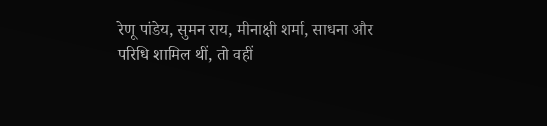रेणू पांडेय, सुमन राय, मीनाक्षी शर्मा, साधना और परिधि शामिल थीं, तो वहीं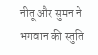नीतू और सुमन ने भगवान की स्तुति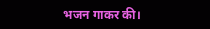भजन गाकर की।